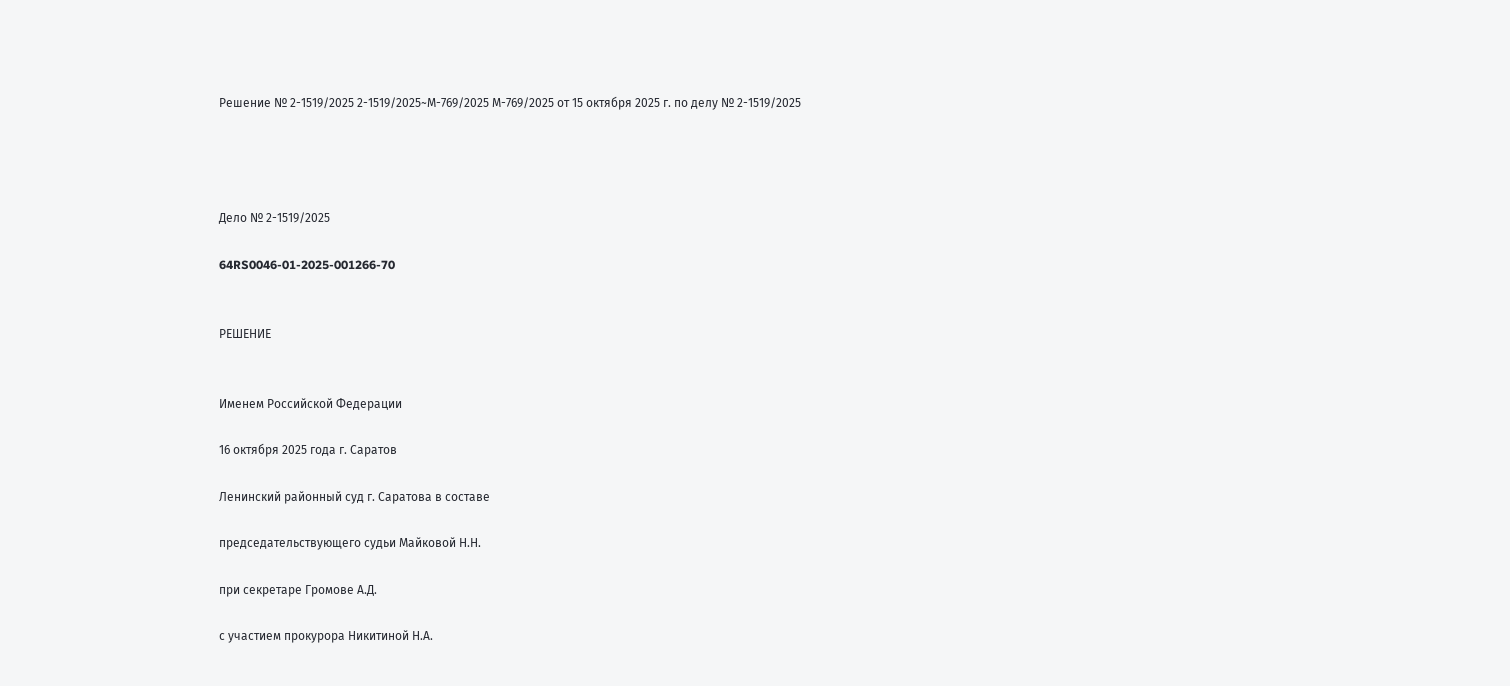Решение № 2-1519/2025 2-1519/2025~М-769/2025 М-769/2025 от 15 октября 2025 г. по делу № 2-1519/2025




Дело № 2-1519/2025

64RS0046-01-2025-001266-70


РЕШЕНИЕ


Именем Российской Федерации

16 октября 2025 года г. Саратов

Ленинский районный суд г. Саратова в составе

председательствующего судьи Майковой Н.Н.

при секретаре Громове А.Д.

с участием прокурора Никитиной Н.А.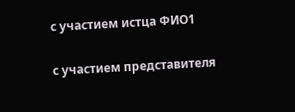с участием истца ФИО1

с участием представителя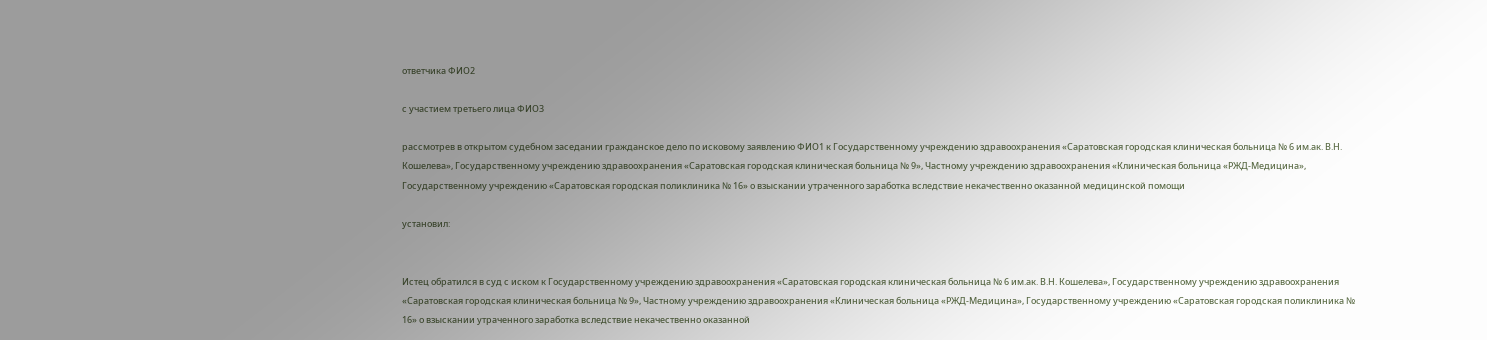ответчика ФИО2

с участием третьего лица ФИО3

рассмотрев в открытом судебном заседании гражданское дело по исковому заявлению ФИО1 к Государственному учреждению здравоохранения «Саратовская городская клиническая больница № 6 им.ак. В.Н. Кошелева», Государственному учреждению здравоохранения «Саратовская городская клиническая больница № 9», Частному учреждению здравоохранения «Клиническая больница «РЖД-Медицина», Государственному учреждению «Саратовская городская поликлиника № 16» о взыскании утраченного заработка вследствие некачественно оказанной медицинской помощи

установил:


Истец обратился в суд с иском к Государственному учреждению здравоохранения «Саратовская городская клиническая больница № 6 им.ак. В.Н. Кошелева», Государственному учреждению здравоохранения «Саратовская городская клиническая больница № 9», Частному учреждению здравоохранения «Клиническая больница «РЖД-Медицина», Государственному учреждению «Саратовская городская поликлиника № 16» о взыскании утраченного заработка вследствие некачественно оказанной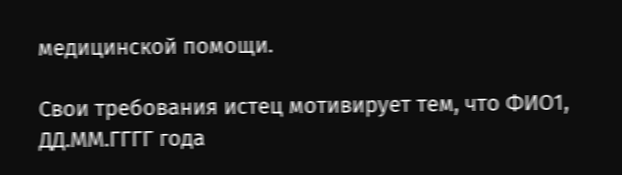медицинской помощи.

Свои требования истец мотивирует тем, что ФИО1, ДД.ММ.ГГГГ года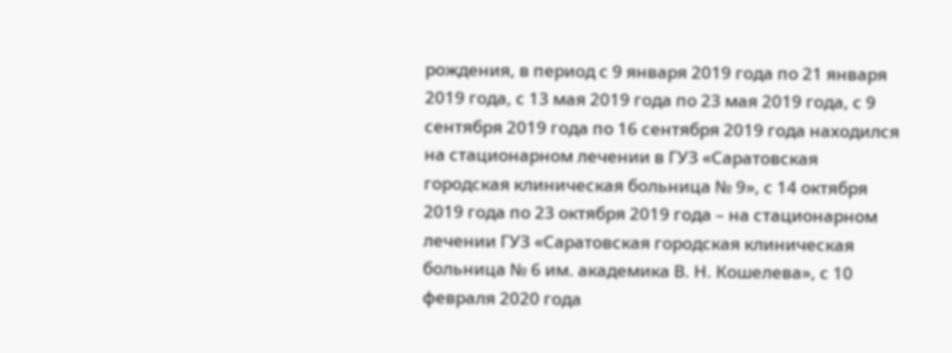рождения, в период с 9 января 2019 года по 21 января 2019 года, с 13 мая 2019 года по 23 мая 2019 года, с 9 сентября 2019 года по 16 сентября 2019 года находился на стационарном лечении в ГУЗ «Саратовская городская клиническая больница № 9», с 14 октября 2019 года по 23 октября 2019 года – на стационарном лечении ГУЗ «Саратовская городская клиническая больница № 6 им. академика В. Н. Кошелева», с 10 февраля 2020 года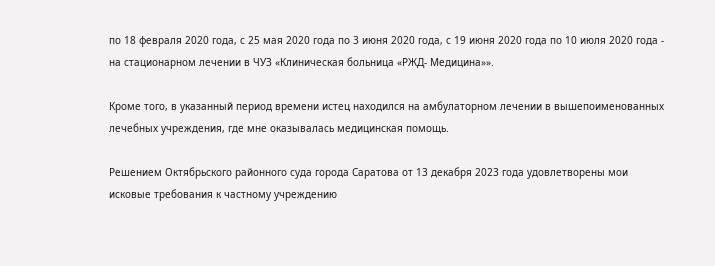по 18 февраля 2020 года, с 25 мая 2020 года по 3 июня 2020 года, с 19 июня 2020 года по 10 июля 2020 года - на стационарном лечении в ЧУЗ «Клиническая больница «РЖД- Медицина»».

Кроме того, в указанный период времени истец находился на амбулаторном лечении в вышепоименованных лечебных учреждения, где мне оказывалась медицинская помощь.

Решением Октябрьского районного суда города Саратова от 13 декабря 2023 года удовлетворены мои исковые требования к частному учреждению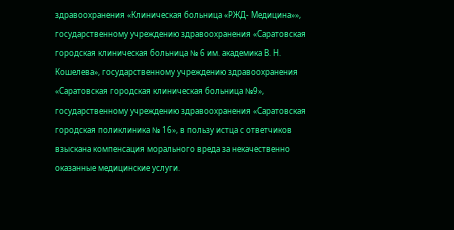здравоохранения «Клиническая больница «РЖД- Медицина»», государственному учреждению здравоохранения «Саратовская городская клиническая больница № 6 им. академика В. Н. Кошелева», государственному учреждению здравоохранения «Саратовская городская клиническая больница №9», государственному учреждению здравоохранения «Саратовская городская поликлиника № 16», в пользу истца с ответчиков взыскана компенсация морального вреда за некачественно оказанные медицинские услуги.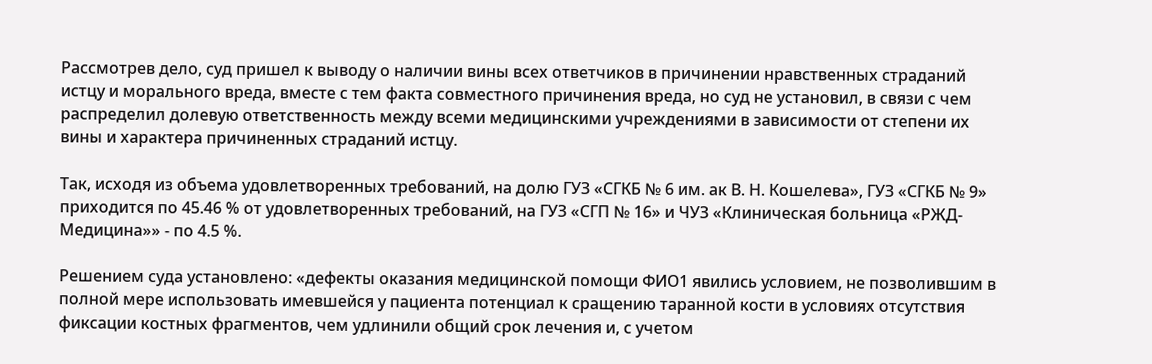Рассмотрев дело, суд пришел к выводу о наличии вины всех ответчиков в причинении нравственных страданий истцу и морального вреда, вместе с тем факта совместного причинения вреда, но суд не установил, в связи с чем распределил долевую ответственность между всеми медицинскими учреждениями в зависимости от степени их вины и характера причиненных страданий истцу.

Так, исходя из объема удовлетворенных требований, на долю ГУЗ «СГКБ № 6 им. ак В. Н. Кошелева», ГУЗ «СГКБ № 9» приходится по 45.46 % от удовлетворенных требований, на ГУЗ «СГП № 16» и ЧУЗ «Клиническая больница «РЖД-Медицина»» - по 4.5 %.

Решением суда установлено: «дефекты оказания медицинской помощи ФИО1 явились условием, не позволившим в полной мере использовать имевшейся у пациента потенциал к сращению таранной кости в условиях отсутствия фиксации костных фрагментов, чем удлинили общий срок лечения и, с учетом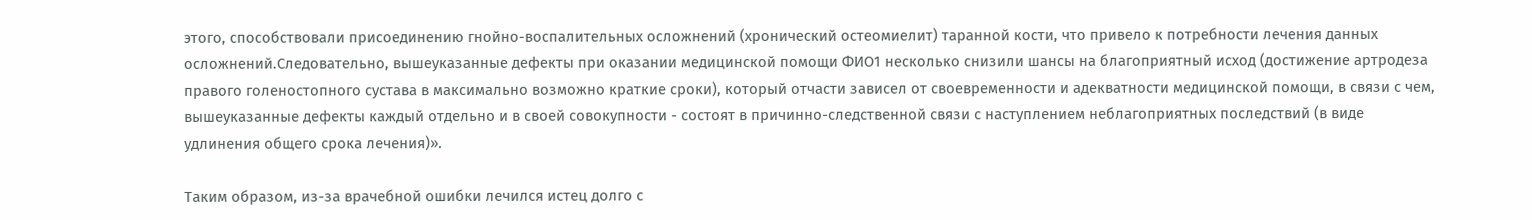этого, способствовали присоединению гнойно-воспалительных осложнений (хронический остеомиелит) таранной кости, что привело к потребности лечения данных осложнений.Следовательно, вышеуказанные дефекты при оказании медицинской помощи ФИО1 несколько снизили шансы на благоприятный исход (достижение артродеза правого голеностопного сустава в максимально возможно краткие сроки), который отчасти зависел от своевременности и адекватности медицинской помощи, в связи с чем, вышеуказанные дефекты каждый отдельно и в своей совокупности - состоят в причинно-следственной связи с наступлением неблагоприятных последствий (в виде удлинения общего срока лечения)».

Таким образом, из-за врачебной ошибки лечился истец долго с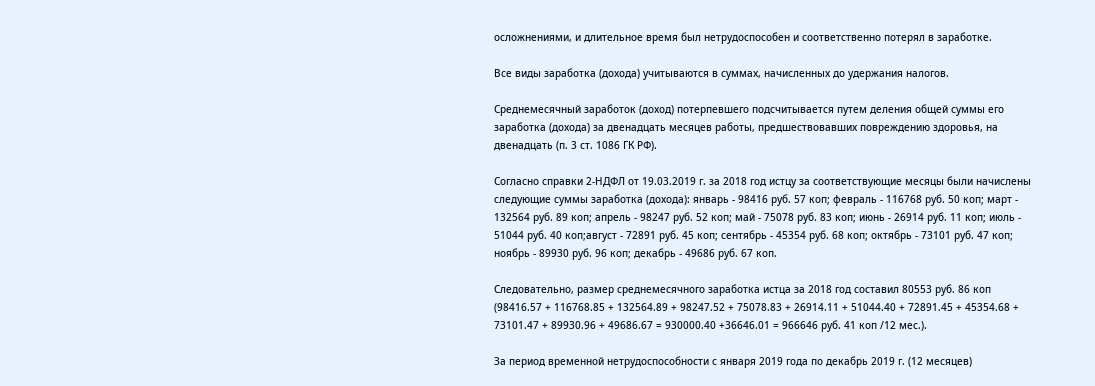осложнениями, и длительное время был нетрудоспособен и соответственно потерял в заработке.

Все виды заработка (дохода) учитываются в суммах, начисленных до удержания налогов.

Среднемесячный заработок (доход) потерпевшего подсчитывается путем деления общей суммы его заработка (дохода) за двенадцать месяцев работы, предшествовавших повреждению здоровья, на двенадцать (п. 3 ст. 1086 ГК РФ).

Согласно справки 2-НДФЛ от 19.03.2019 г. за 2018 год истцу за соответствующие месяцы были начислены следующие суммы заработка (дохода): январь - 98416 руб. 57 коп; февраль - 116768 руб. 50 коп; март - 132564 руб. 89 коп; апрель - 98247 руб. 52 коп; май - 75078 руб. 83 коп; июнь - 26914 руб. 11 коп; июль - 51044 руб. 40 коп;август - 72891 руб. 45 коп; сентябрь - 45354 руб. 68 коп; октябрь - 73101 руб. 47 коп; ноябрь - 89930 руб. 96 коп; декабрь - 49686 руб. 67 коп.

Следовательно, размер среднемесячного заработка истца за 2018 год составил 80553 руб. 86 коп (98416.57 + 116768.85 + 132564.89 + 98247.52 + 75078.83 + 26914.11 + 51044.40 + 72891.45 + 45354.68 + 73101.47 + 89930.96 + 49686.67 = 930000.40 +36646.01 = 966646 руб. 41 коп /12 мес.).

За период временной нетрудоспособности с января 2019 года по декабрь 2019 г. (12 месяцев)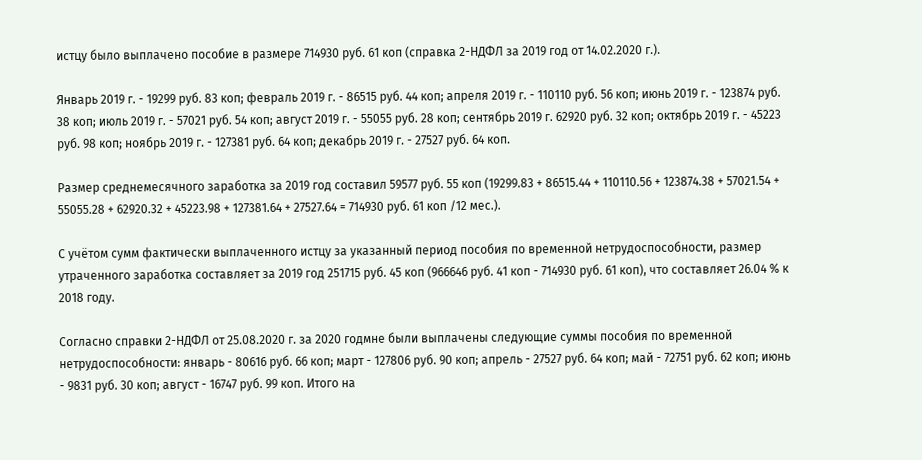истцу было выплачено пособие в размере 714930 руб. 61 коп (справка 2-НДФЛ за 2019 год от 14.02.2020 г.).

Январь 2019 г. - 19299 руб. 83 коп; февраль 2019 г. - 86515 руб. 44 коп; апреля 2019 г. - 110110 руб. 56 коп; июнь 2019 г. - 123874 руб. 38 коп; июль 2019 г. - 57021 руб. 54 коп; август 2019 г. - 55055 руб. 28 коп; сентябрь 2019 г. 62920 руб. 32 коп; октябрь 2019 г. - 45223 руб. 98 коп; ноябрь 2019 г. - 127381 руб. 64 коп; декабрь 2019 г. - 27527 руб. 64 коп.

Размер среднемесячного заработка за 2019 год составил 59577 руб. 55 коп (19299.83 + 86515.44 + 110110.56 + 123874.38 + 57021.54 + 55055.28 + 62920.32 + 45223.98 + 127381.64 + 27527.64 = 714930 руб. 61 коп /12 мес.).

С учётом сумм фактически выплаченного истцу за указанный период пособия по временной нетрудоспособности, размер утраченного заработка составляет за 2019 год 251715 руб. 45 коп (966646 руб. 41 коп - 714930 руб. 61 коп), что составляет 26.04 % к 2018 году.

Согласно справки 2-НДФЛ от 25.08.2020 г. за 2020 годмне были выплачены следующие суммы пособия по временной нетрудоспособности: январь - 80616 руб. 66 коп; март - 127806 руб. 90 коп; апрель - 27527 руб. 64 коп; май - 72751 руб. 62 коп; июнь - 9831 руб. 30 коп; август - 16747 руб. 99 коп. Итого на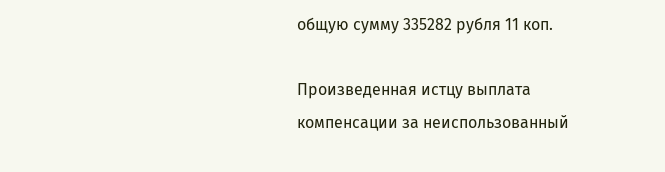общую сумму 335282 рубля 11 коп.

Произведенная истцу выплата компенсации за неиспользованный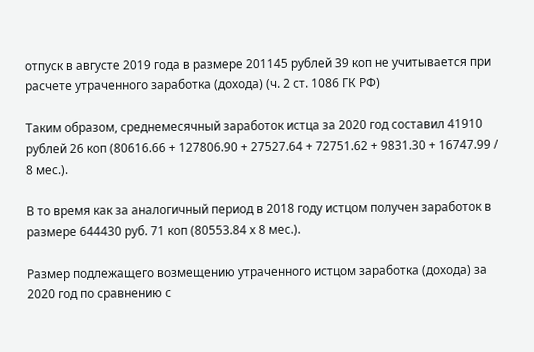отпуск в августе 2019 года в размере 201145 рублей 39 коп не учитывается при расчете утраченного заработка (дохода) (ч. 2 ст. 1086 ГК РФ)

Таким образом, среднемесячный заработок истца за 2020 год составил 41910 рублей 26 коп (80616.66 + 127806.90 + 27527.64 + 72751.62 + 9831.30 + 16747.99 / 8 мес.).

В то время как за аналогичный период в 2018 году истцом получен заработок в размере 644430 руб. 71 коп (80553.84 х 8 мес.).

Размер подлежащего возмещению утраченного истцом заработка (дохода) за 2020 год по сравнению с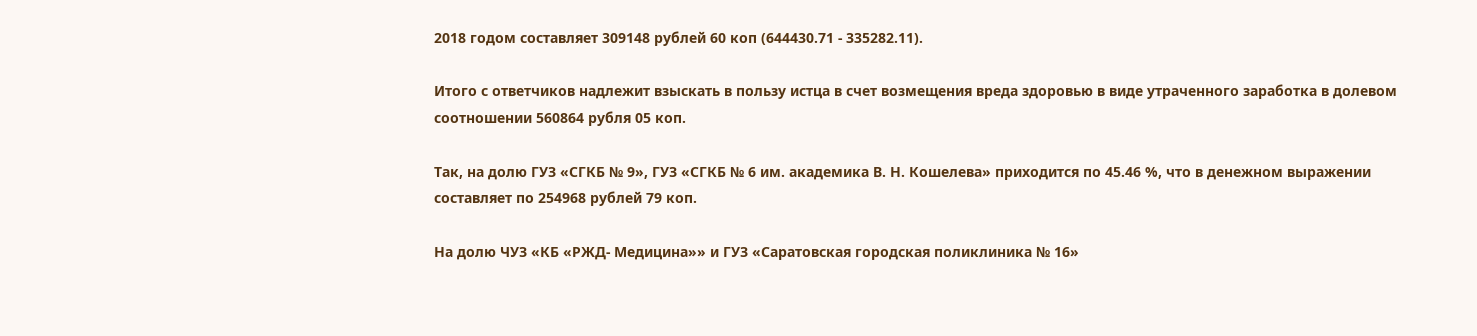2018 годом составляет 309148 рублей 60 коп (644430.71 - 335282.11).

Итого с ответчиков надлежит взыскать в пользу истца в счет возмещения вреда здоровью в виде утраченного заработка в долевом соотношении 560864 рубля 05 коп.

Так, на долю ГУЗ «СГКБ № 9», ГУЗ «СГКБ № 6 им. академика В. Н. Кошелева» приходится по 45.46 %, что в денежном выражении составляет по 254968 рублей 79 коп.

На долю ЧУЗ «КБ «РЖД- Медицина»» и ГУЗ «Саратовская городская поликлиника № 16»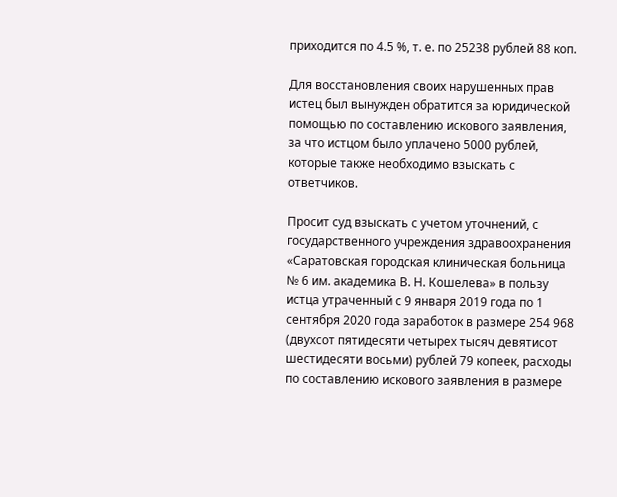приходится по 4.5 %, т. е. по 25238 рублей 88 коп.

Для восстановления своих нарушенных прав истец был вынужден обратится за юридической помощью по составлению искового заявления, за что истцом было уплачено 5000 рублей, которые также необходимо взыскать с ответчиков.

Просит суд взыскать с учетом уточнений, с государственного учреждения здравоохранения «Саратовская городская клиническая больница № 6 им. академика В. Н. Кошелева» в пользу истца утраченный с 9 января 2019 года по 1 сентября 2020 года заработок в размере 254 968 (двухсот пятидесяти четырех тысяч девятисот шестидесяти восьми) рублей 79 копеек, расходы по составлению искового заявления в размере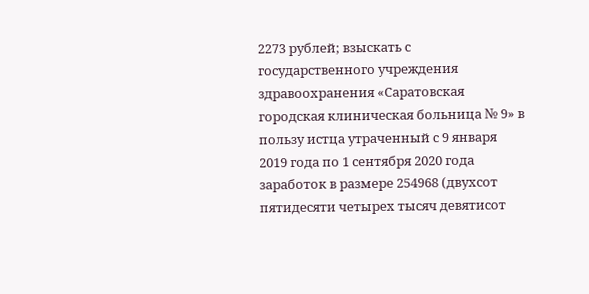2273 рублей; взыскать с государственного учреждения здравоохранения «Саратовская городская клиническая больница № 9» в пользу истца утраченный с 9 января 2019 года по 1 сентября 2020 года заработок в размере 254968 (двухсот пятидесяти четырех тысяч девятисот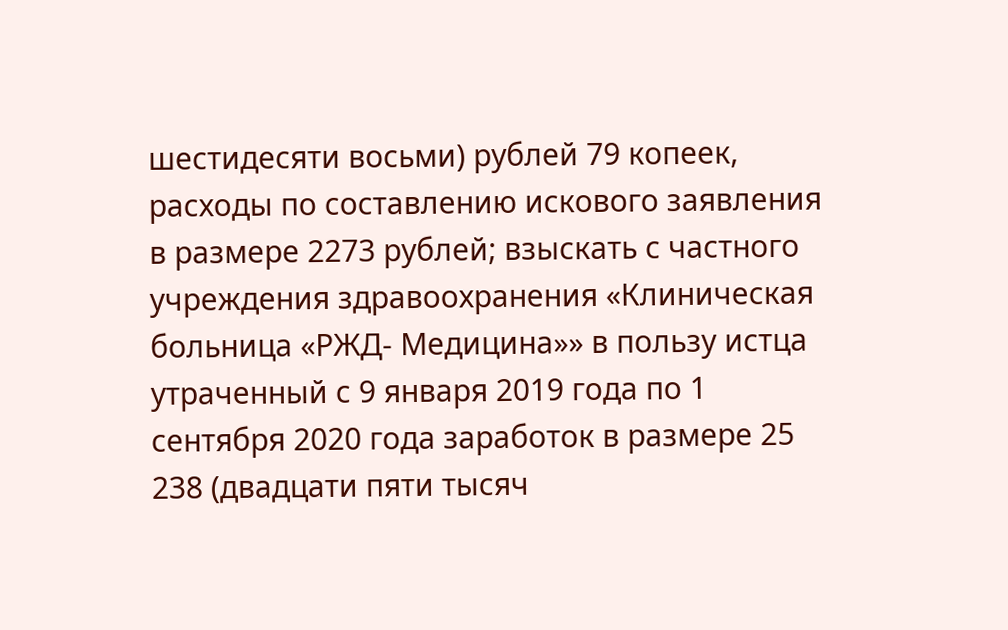шестидесяти восьми) рублей 79 копеек, расходы по составлению искового заявления в размере 2273 рублей; взыскать с частного учреждения здравоохранения «Клиническая больница «РЖД- Медицина»» в пользу истца утраченный с 9 января 2019 года по 1 сентября 2020 года заработок в размере 25 238 (двадцати пяти тысяч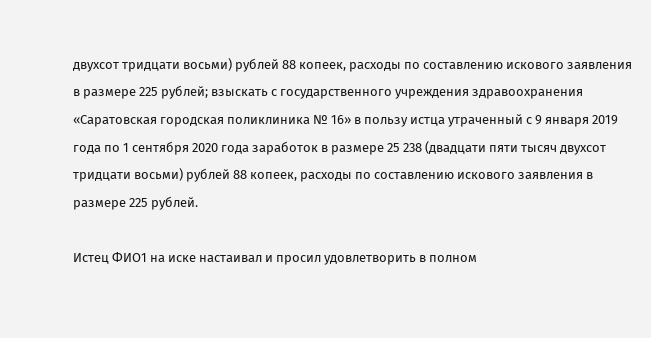двухсот тридцати восьми) рублей 88 копеек, расходы по составлению искового заявления в размере 225 рублей; взыскать с государственного учреждения здравоохранения «Саратовская городская поликлиника № 16» в пользу истца утраченный с 9 января 2019 года по 1 сентября 2020 года заработок в размере 25 238 (двадцати пяти тысяч двухсот тридцати восьми) рублей 88 копеек, расходы по составлению искового заявления в размере 225 рублей.

Истец ФИО1 на иске настаивал и просил удовлетворить в полном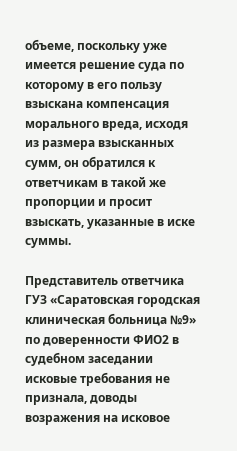объеме, поскольку уже имеется решение суда по которому в его пользу взыскана компенсация морального вреда, исходя из размера взысканных сумм, он обратился к ответчикам в такой же пропорции и просит взыскать, указанные в иске суммы.

Представитель ответчика ГУЗ «Саратовская городская клиническая больница №9» по доверенности ФИО2 в судебном заседании исковые требования не признала, доводы возражения на исковое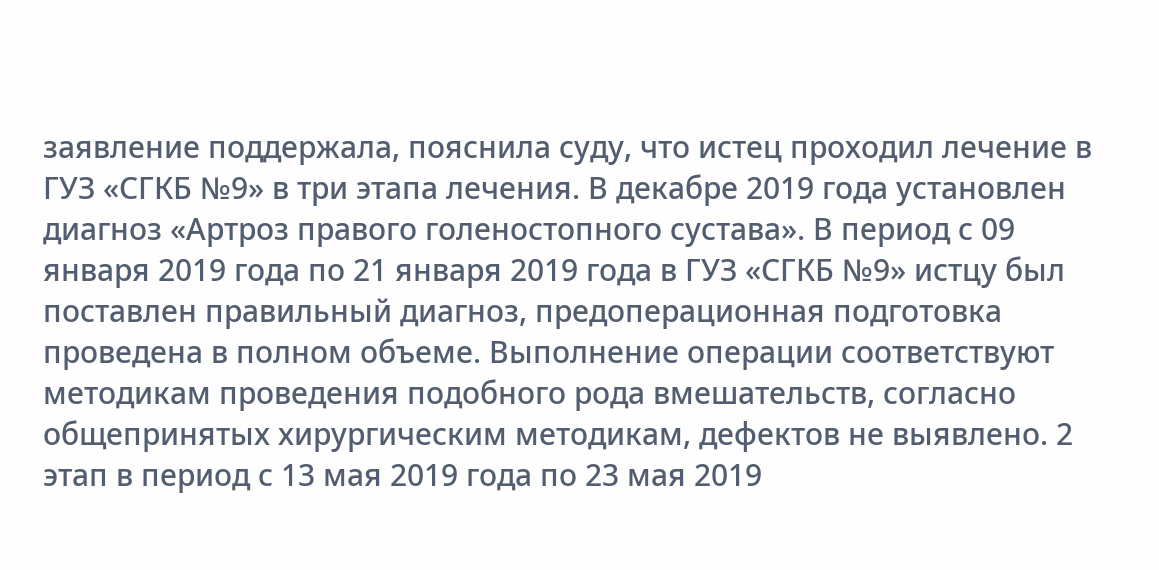заявление поддержала, пояснила суду, что истец проходил лечение в ГУЗ «СГКБ №9» в три этапа лечения. В декабре 2019 года установлен диагноз «Артроз правого голеностопного сустава». В период с 09 января 2019 года по 21 января 2019 года в ГУЗ «СГКБ №9» истцу был поставлен правильный диагноз, предоперационная подготовка проведена в полном объеме. Выполнение операции соответствуют методикам проведения подобного рода вмешательств, согласно общепринятых хирургическим методикам, дефектов не выявлено. 2 этап в период с 13 мая 2019 года по 23 мая 2019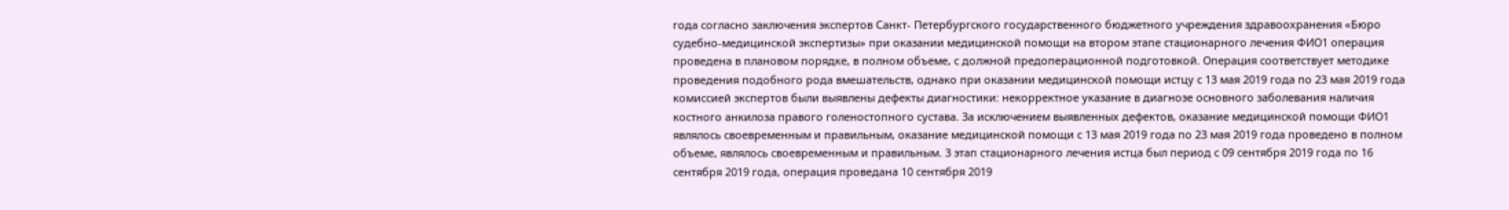года согласно заключения экспертов Санкт- Петербургского государственного бюджетного учреждения здравоохранения «Бюро судебно-медицинской экспертизы» при оказании медицинской помощи на втором этапе стационарного лечения ФИО1 операция проведена в плановом порядке, в полном объеме, с должной предоперационной подготовкой. Операция соответствует методике проведения подобного рода вмешательств, однако при оказании медицинской помощи истцу с 13 мая 2019 года по 23 мая 2019 года комиссией экспертов были выявлены дефекты диагностики: некорректное указание в диагнозе основного заболевания наличия костного анкилоза правого голеностопного сустава. За исключением выявленных дефектов, оказание медицинской помощи ФИО1 являлось своевременным и правильным, оказание медицинской помощи с 13 мая 2019 года по 23 мая 2019 года проведено в полном объеме, являлось своевременным и правильным. 3 этап стационарного лечения истца был период с 09 сентября 2019 года по 16 сентября 2019 года, операция проведана 10 сентября 2019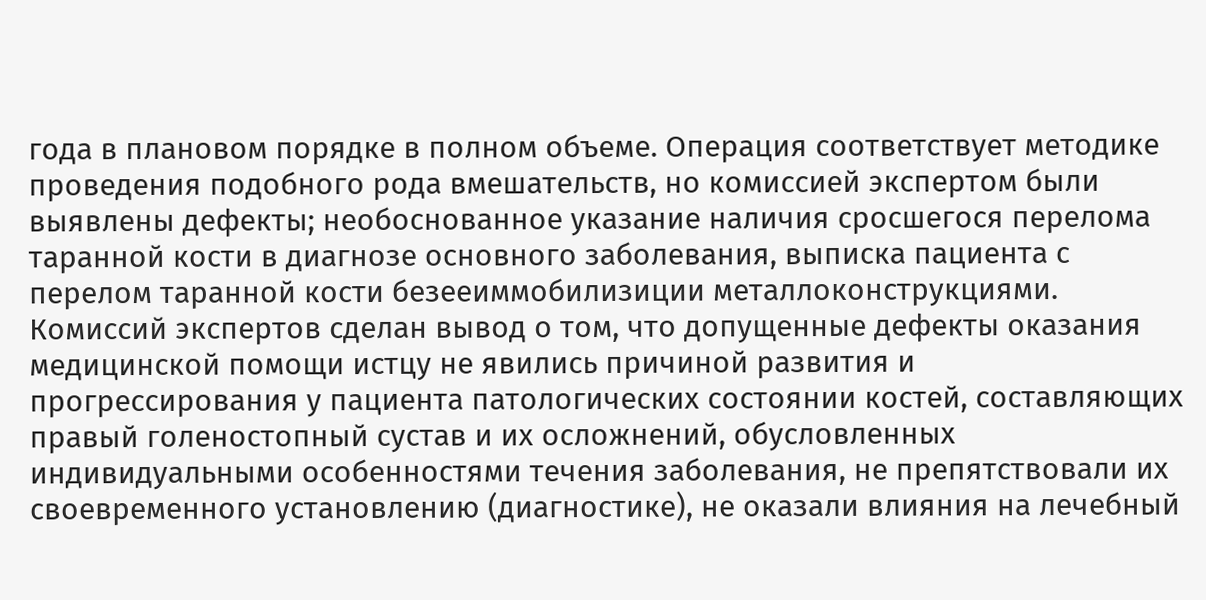года в плановом порядке в полном объеме. Операция соответствует методике проведения подобного рода вмешательств, но комиссией экспертом были выявлены дефекты; необоснованное указание наличия сросшегося перелома таранной кости в диагнозе основного заболевания, выписка пациента с перелом таранной кости безееиммобилизиции металлоконструкциями. Комиссий экспертов сделан вывод о том, что допущенные дефекты оказания медицинской помощи истцу не явились причиной развития и прогрессирования у пациента патологических состоянии костей, составляющих правый голеностопный сустав и их осложнений, обусловленных индивидуальными особенностями течения заболевания, не препятствовали их своевременного установлению (диагностике), не оказали влияния на лечебный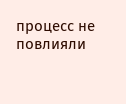процесс не повлияли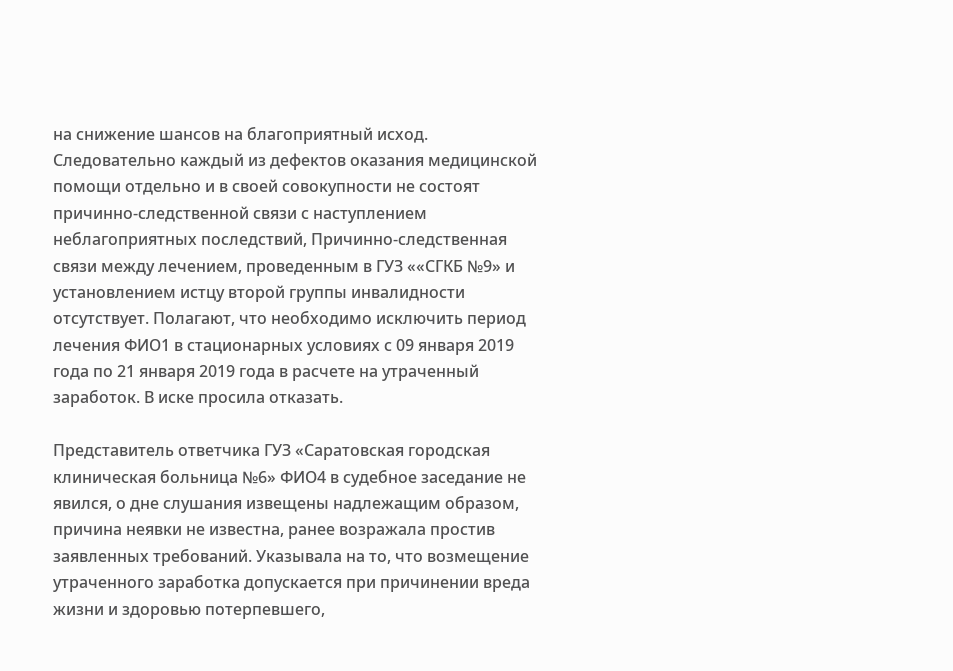на снижение шансов на благоприятный исход. Следовательно каждый из дефектов оказания медицинской помощи отдельно и в своей совокупности не состоят причинно-следственной связи с наступлением неблагоприятных последствий, Причинно-следственная связи между лечением, проведенным в ГУЗ ««СГКБ №9» и установлением истцу второй группы инвалидности отсутствует. Полагают, что необходимо исключить период лечения ФИО1 в стационарных условиях с 09 января 2019 года по 21 января 2019 года в расчете на утраченный заработок. В иске просила отказать.

Представитель ответчика ГУЗ «Саратовская городская клиническая больница №6» ФИО4 в судебное заседание не явился, о дне слушания извещены надлежащим образом, причина неявки не известна, ранее возражала простив заявленных требований. Указывала на то, что возмещение утраченного заработка допускается при причинении вреда жизни и здоровью потерпевшего,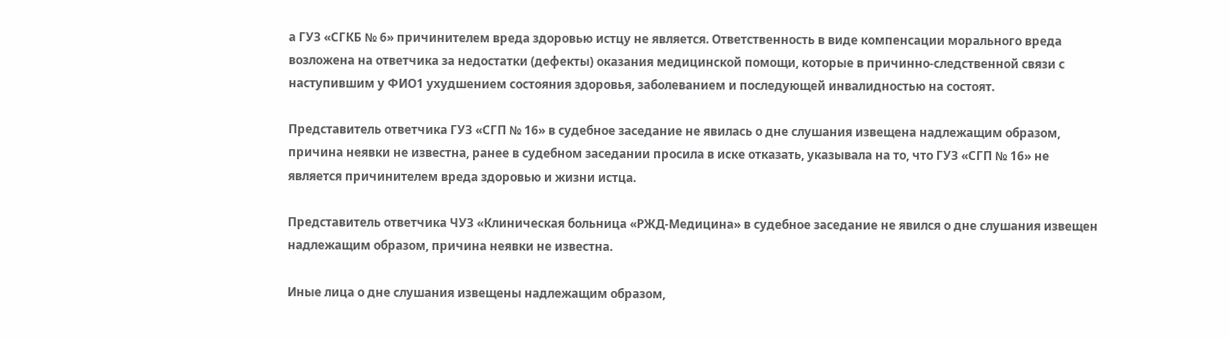а ГУЗ «СГКБ № 6» причинителем вреда здоровью истцу не является. Ответственность в виде компенсации морального вреда возложена на ответчика за недостатки (дефекты) оказания медицинской помощи, которые в причинно-следственной связи с наступившим у ФИО1 ухудшением состояния здоровья, заболеванием и последующей инвалидностью на состоят.

Представитель ответчика ГУЗ «СГП № 16» в судебное заседание не явилась о дне слушания извещена надлежащим образом, причина неявки не известна, ранее в судебном заседании просила в иске отказать, указывала на то, что ГУЗ «СГП № 16» не является причинителем вреда здоровью и жизни истца.

Представитель ответчика ЧУЗ «Клиническая больница «РЖД-Медицина» в судебное заседание не явился о дне слушания извещен надлежащим образом, причина неявки не известна.

Иные лица о дне слушания извещены надлежащим образом,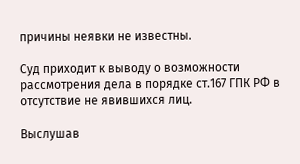причины неявки не известны.

Суд приходит к выводу о возможности рассмотрения дела в порядке ст.167 ГПК РФ в отсутствие не явившихся лиц.

Выслушав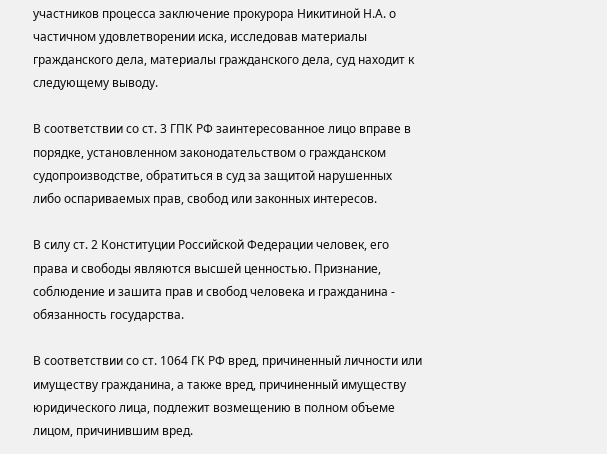участников процесса заключение прокурора Никитиной Н.А. о частичном удовлетворении иска, исследовав материалы гражданского дела, материалы гражданского дела, суд находит к следующему выводу.

В соответствии со ст. 3 ГПК РФ заинтересованное лицо вправе в порядке, установленном законодательством о гражданском судопроизводстве, обратиться в суд за защитой нарушенных либо оспариваемых прав, свобод или законных интересов.

В силу ст. 2 Конституции Российской Федерации человек, его права и свободы являются высшей ценностью. Признание, соблюдение и зашита прав и свобод человека и гражданина - обязанность государства.

В соответствии со ст. 1064 ГК РФ вред, причиненный личности или имуществу гражданина, а также вред, причиненный имуществу юридического лица, подлежит возмещению в полном объеме лицом, причинившим вред.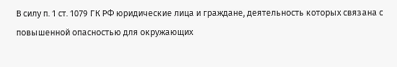В силу п. 1 ст. 1079 ГК РФ юридические лица и граждане, деятельность которых связана с повышенной опасностью для окружающих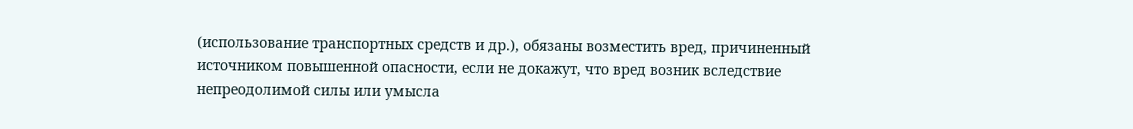(использование транспортных средств и др.), обязаны возместить вред, причиненный источником повышенной опасности, если не докажут, что вред возник вследствие непреодолимой силы или умысла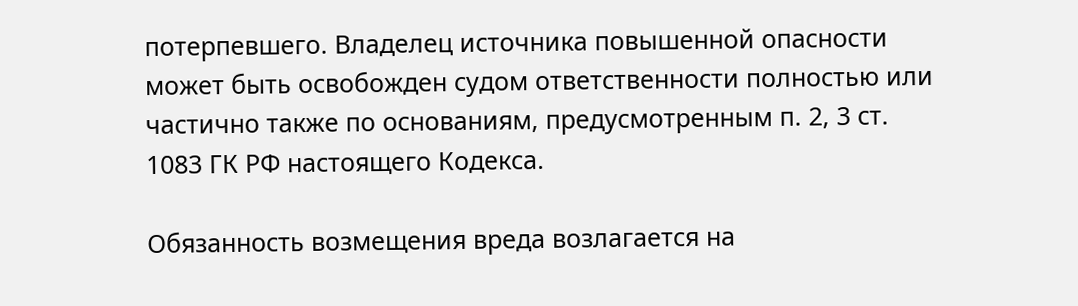потерпевшего. Владелец источника повышенной опасности может быть освобожден судом ответственности полностью или частично также по основаниям, предусмотренным п. 2, 3 ст. 1083 ГК РФ настоящего Кодекса.

Обязанность возмещения вреда возлагается на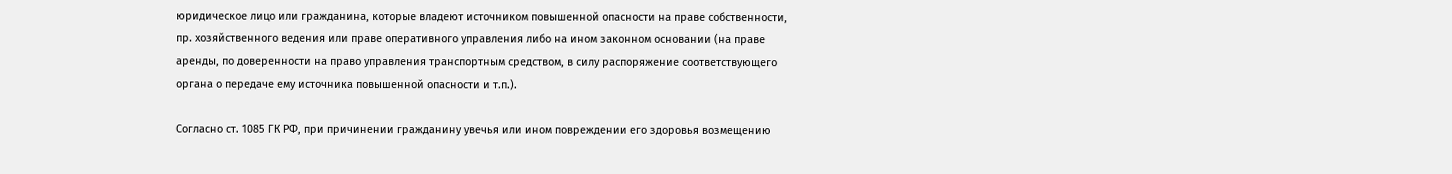юридическое лицо или гражданина, которые владеют источником повышенной опасности на праве собственности, пр. хозяйственного ведения или праве оперативного управления либо на ином законном основании (на праве аренды, по доверенности на право управления транспортным средством, в силу распоряжение соответствующего органа о передаче ему источника повышенной опасности и т.п.).

Согласно ст. 1085 ГК РФ, при причинении гражданину увечья или ином повреждении его здоровья возмещению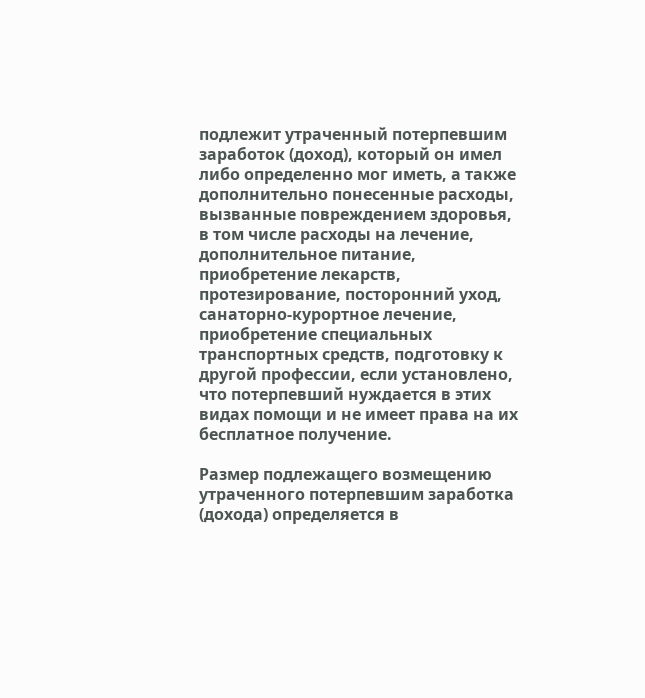подлежит утраченный потерпевшим заработок (доход), который он имел либо определенно мог иметь, а также дополнительно понесенные расходы, вызванные повреждением здоровья, в том числе расходы на лечение, дополнительное питание, приобретение лекарств, протезирование, посторонний уход, санаторно-курортное лечение, приобретение специальных транспортных средств, подготовку к другой профессии, если установлено, что потерпевший нуждается в этих видах помощи и не имеет права на их бесплатное получение.

Размер подлежащего возмещению утраченного потерпевшим заработка (дохода) определяется в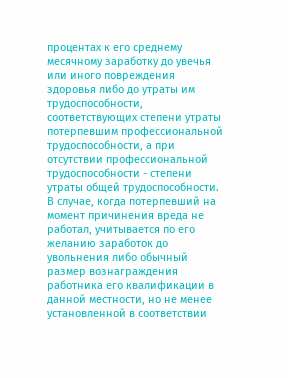процентах к его среднему месячному заработку до увечья или иного повреждения здоровья либо до утраты им трудоспособности, соответствующих степени утраты потерпевшим профессиональной трудоспособности, а при отсутствии профессиональной трудоспособности - степени утраты общей трудоспособности. В случае, когда потерпевший на момент причинения вреда не работал, учитывается по его желанию заработок до увольнения либо обычный размер вознаграждения работника его квалификации в данной местности, но не менее установленной в соответствии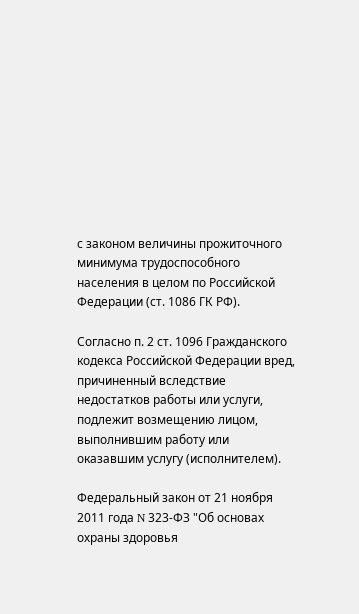с законом величины прожиточного минимума трудоспособного населения в целом по Российской Федерации (ст. 1086 ГК РФ).

Согласно п. 2 ст. 1096 Гражданского кодекса Российской Федерации вред, причиненный вследствие недостатков работы или услуги, подлежит возмещению лицом, выполнившим работу или оказавшим услугу (исполнителем).

Федеральный закон от 21 ноября 2011 года N 323-ФЗ "Об основах охраны здоровья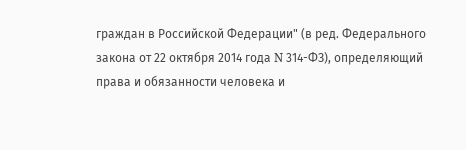граждан в Российской Федерации" (в ред. Федерального закона от 22 октября 2014 года N 314-ФЗ), определяющий права и обязанности человека и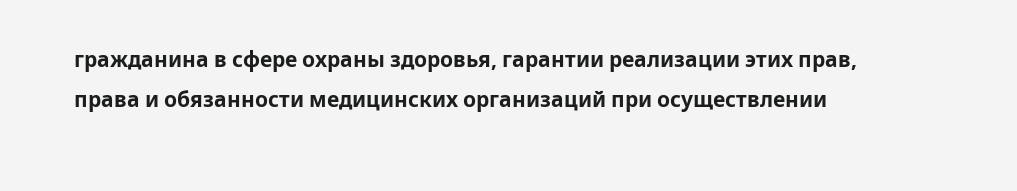гражданина в сфере охраны здоровья, гарантии реализации этих прав, права и обязанности медицинских организаций при осуществлении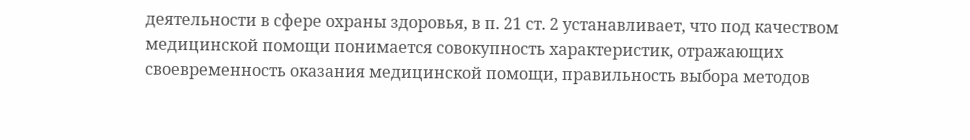деятельности в сфере охраны здоровья, в п. 21 ст. 2 устанавливает, что под качеством медицинской помощи понимается совокупность характеристик, отражающих своевременность оказания медицинской помощи, правильность выбора методов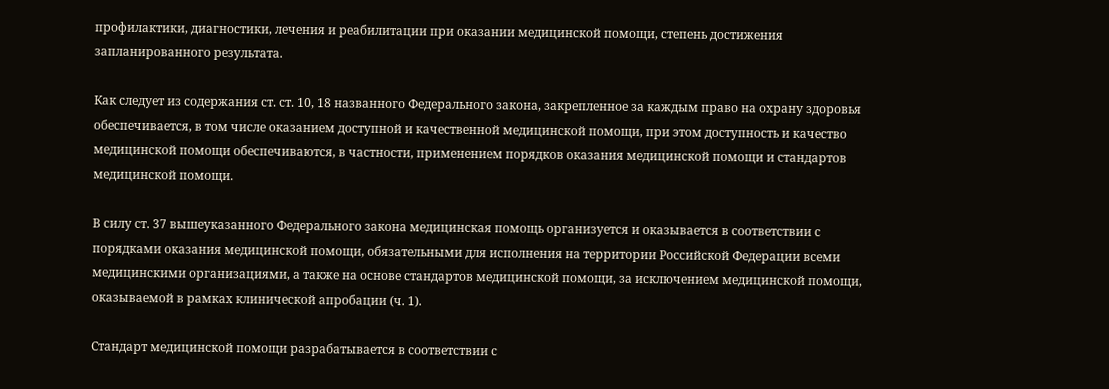профилактики, диагностики, лечения и реабилитации при оказании медицинской помощи, степень достижения запланированного результата.

Как следует из содержания ст. ст. 10, 18 названного Федерального закона, закрепленное за каждым право на охрану здоровья обеспечивается, в том числе оказанием доступной и качественной медицинской помощи, при этом доступность и качество медицинской помощи обеспечиваются, в частности, применением порядков оказания медицинской помощи и стандартов медицинской помощи.

В силу ст. 37 вышеуказанного Федерального закона медицинская помощь организуется и оказывается в соответствии с порядками оказания медицинской помощи, обязательными для исполнения на территории Российской Федерации всеми медицинскими организациями, а также на основе стандартов медицинской помощи, за исключением медицинской помощи, оказываемой в рамках клинической апробации (ч. 1).

Стандарт медицинской помощи разрабатывается в соответствии с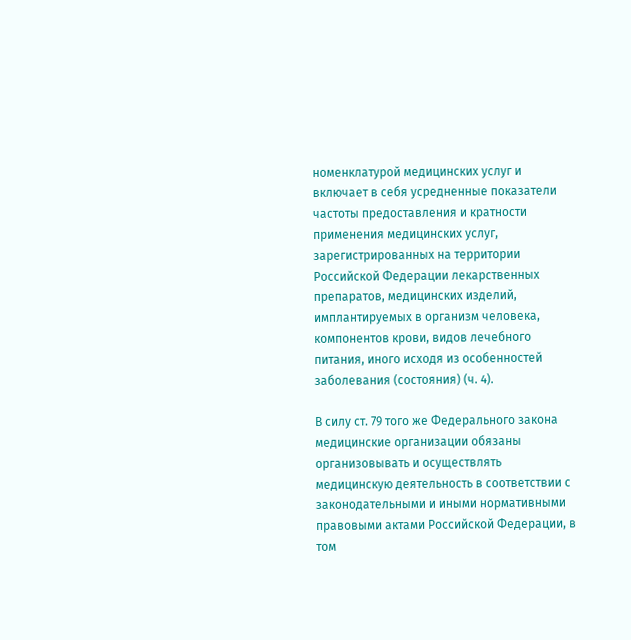номенклатурой медицинских услуг и включает в себя усредненные показатели частоты предоставления и кратности применения медицинских услуг, зарегистрированных на территории Российской Федерации лекарственных препаратов, медицинских изделий, имплантируемых в организм человека, компонентов крови, видов лечебного питания, иного исходя из особенностей заболевания (состояния) (ч. 4).

В силу ст. 79 того же Федерального закона медицинские организации обязаны организовывать и осуществлять медицинскую деятельность в соответствии с законодательными и иными нормативными правовыми актами Российской Федерации, в том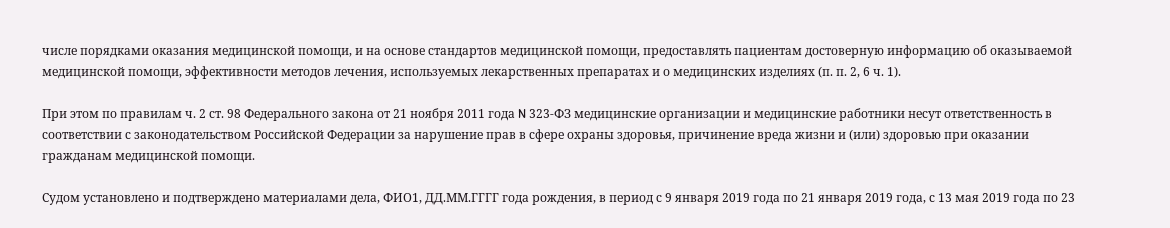числе порядками оказания медицинской помощи, и на основе стандартов медицинской помощи, предоставлять пациентам достоверную информацию об оказываемой медицинской помощи, эффективности методов лечения, используемых лекарственных препаратах и о медицинских изделиях (п. п. 2, 6 ч. 1).

При этом по правилам ч. 2 ст. 98 Федерального закона от 21 ноября 2011 года N 323-ФЗ медицинские организации и медицинские работники несут ответственность в соответствии с законодательством Российской Федерации за нарушение прав в сфере охраны здоровья, причинение вреда жизни и (или) здоровью при оказании гражданам медицинской помощи.

Судом установлено и подтверждено материалами дела, ФИО1, ДД.ММ.ГГГГ года рождения, в период с 9 января 2019 года по 21 января 2019 года, с 13 мая 2019 года по 23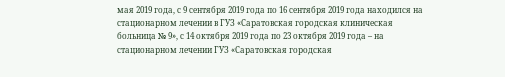мая 2019 года, с 9 сентября 2019 года по 16 сентября 2019 года находился на стационарном лечении в ГУЗ «Саратовская городская клиническая больница № 9», с 14 октября 2019 года по 23 октября 2019 года – на стационарном лечении ГУЗ «Саратовская городская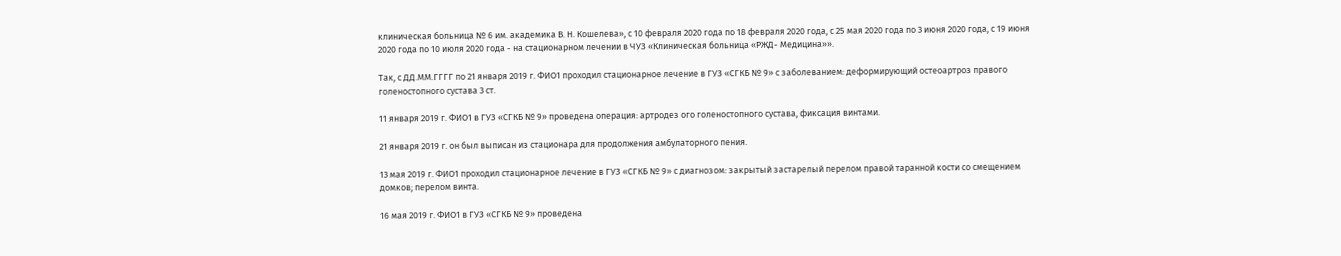клиническая больница № 6 им. академика В. Н. Кошелева», с 10 февраля 2020 года по 18 февраля 2020 года, с 25 мая 2020 года по 3 июня 2020 года, с 19 июня 2020 года по 10 июля 2020 года - на стационарном лечении в ЧУЗ «Клиническая больница «РЖД- Медицина»».

Так, с ДД.ММ.ГГГГ по 21 января 2019 г. ФИО1 проходил стационарное лечение в ГУЗ «СГКБ № 9» с заболеванием: деформирующий остеоартроз правого голеностопного сустава 3 ст.

11 января 2019 г. ФИО1 в ГУЗ «СГКБ № 9» проведена операция: артродез ого голеностопного сустава, фиксация винтами.

21 января 2019 г. он был выписан из стационара для продолжения амбулаторного пения.

13 мая 2019 г. ФИО1 проходил стационарное лечение в ГУЗ «СГКБ № 9» с диагнозом: закрытый застарелый перелом правой таранной кости со смещением домков; перелом винта.

16 мая 2019 г. ФИО1 в ГУЗ «СГКБ № 9» проведена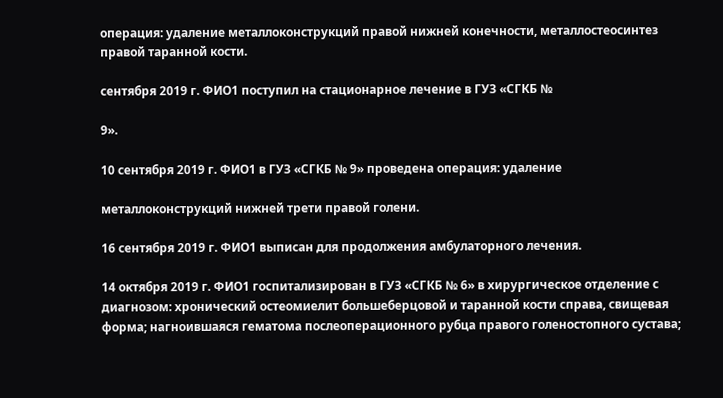операция: удаление металлоконструкций правой нижней конечности, металлостеосинтез правой таранной кости.

сентября 2019 г. ФИО1 поступил на стационарное лечение в ГУЗ «СГКБ №

9».

10 сентября 2019 г. ФИО1 в ГУЗ «СГКБ № 9» проведена операция: удаление

металлоконструкций нижней трети правой голени.

16 сентября 2019 г. ФИО1 выписан для продолжения амбулаторного лечения.

14 октября 2019 г. ФИО1 госпитализирован в ГУЗ «СГКБ № 6» в хирургическое отделение с диагнозом: хронический остеомиелит большеберцовой и таранной кости справа, свищевая форма; нагноившаяся гематома послеоперационного рубца правого голеностопного сустава;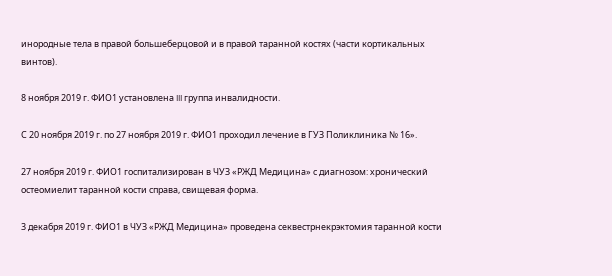инородные тела в правой большеберцовой и в правой таранной костях (части кортикальных винтов).

8 ноября 2019 г. ФИО1 установлена III группа инвалидности.

С 20 ноября 2019 г. по 27 ноября 2019 г. ФИО1 проходил лечение в ГУЗ Поликлиника № 16».

27 ноября 2019 г. ФИО1 госпитализирован в ЧУЗ «РЖД Медицина» с диагнозом: хронический остеомиелит таранной кости справа, свищевая форма.

3 декабря 2019 г. ФИО1 в ЧУЗ «РЖД Медицина» проведена секвестрнекрэктомия таранной кости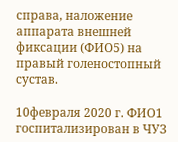справа, наложение аппарата внешней фиксации (ФИО5) на правый голеностопный сустав.

10февраля 2020 г. ФИО1 госпитализирован в ЧУЗ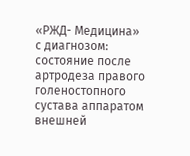«РЖД- Медицина» с диагнозом: состояние после артродеза правого голеностопного сустава аппаратом внешней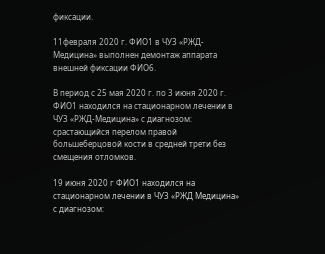фиксации.

11февраля 2020 г. ФИО1 в ЧУЗ «РЖД-Медицина» выполнен демонтаж аппарата внешней фиксации ФИО6.

В период с 25 мая 2020 г. по 3 июня 2020 г. ФИО1 находился на стационарном лечении в ЧУЗ «РЖД-Медицина» с диагнозом: срастающийся перелом правой большеберцовой кости в средней трети без смещения отломков.

19 июня 2020 г ФИО1 находился на стационарном лечении в ЧУЗ «РЖД Медицина» с диагнозом: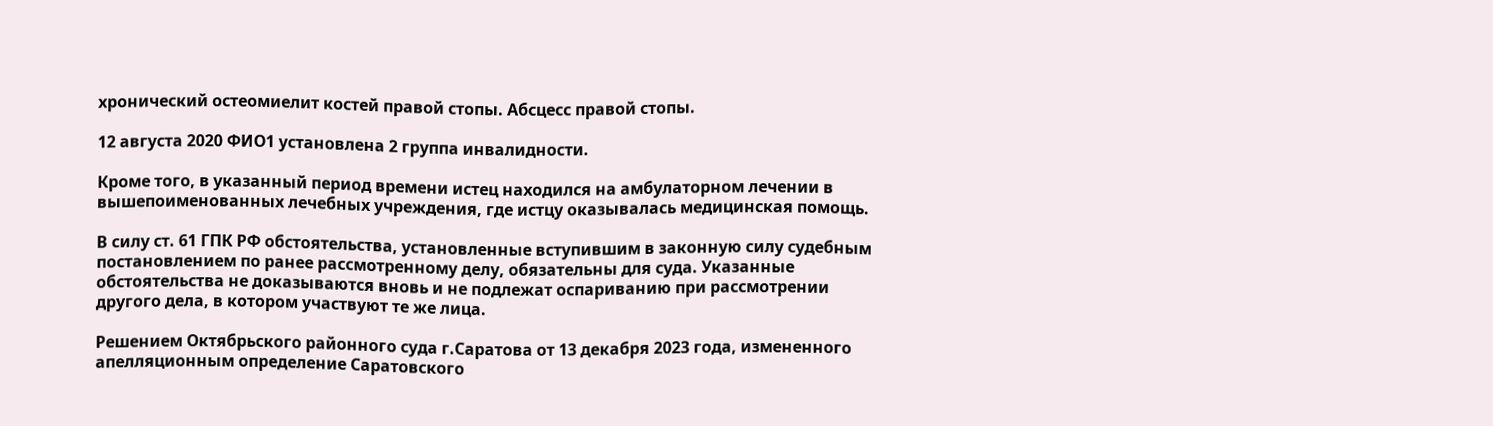хронический остеомиелит костей правой стопы. Абсцесс правой стопы.

12 августа 2020 ФИО1 установлена 2 группа инвалидности.

Кроме того, в указанный период времени истец находился на амбулаторном лечении в вышепоименованных лечебных учреждения, где истцу оказывалась медицинская помощь.

В силу ст. 61 ГПК РФ обстоятельства, установленные вступившим в законную силу судебным постановлением по ранее рассмотренному делу, обязательны для суда. Указанные обстоятельства не доказываются вновь и не подлежат оспариванию при рассмотрении другого дела, в котором участвуют те же лица.

Решением Октябрьского районного суда г.Саратова от 13 декабря 2023 года, измененного апелляционным определение Саратовского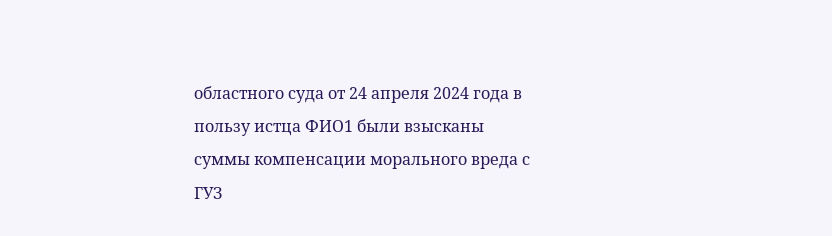областного суда от 24 апреля 2024 года в пользу истца ФИО1 были взысканы суммы компенсации морального вреда с ГУЗ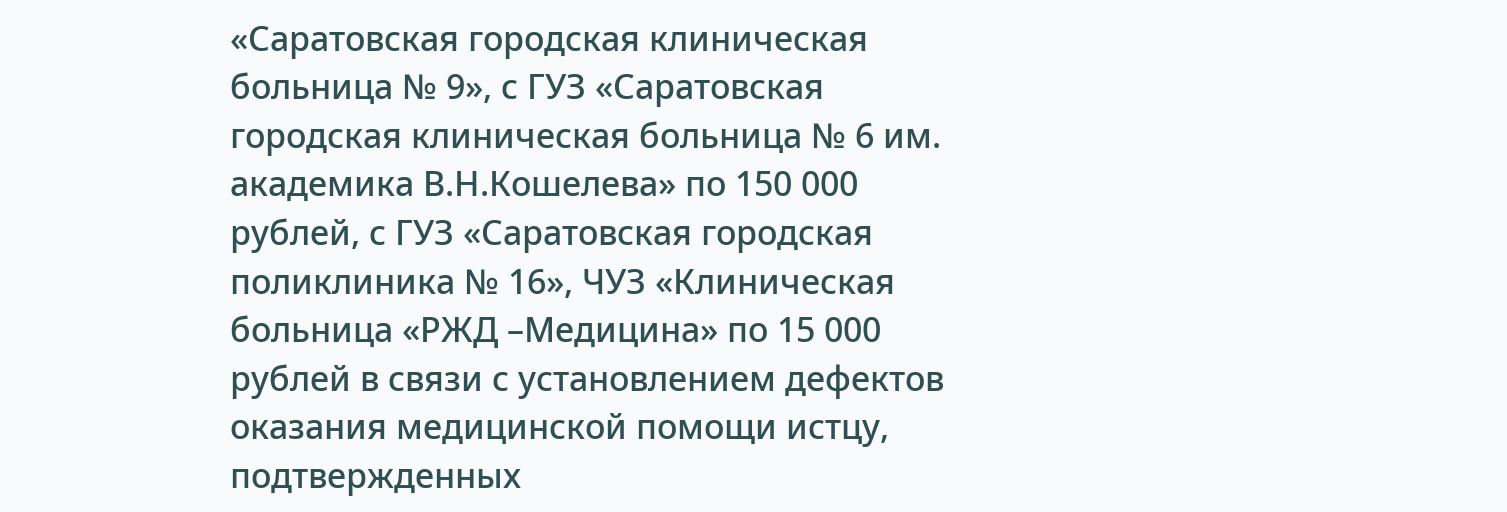«Саратовская городская клиническая больница № 9», с ГУЗ «Саратовская городская клиническая больница № 6 им. академика В.Н.Кошелева» по 150 000 рублей, с ГУЗ «Саратовская городская поликлиника № 16», ЧУЗ «Клиническая больница «РЖД –Медицина» по 15 000 рублей в связи с установлением дефектов оказания медицинской помощи истцу, подтвержденных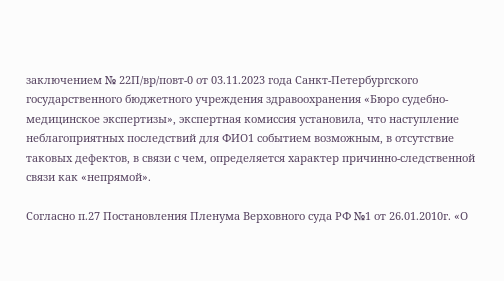заключением № 22П/вр/повт-0 от 03.11.2023 года Санкт-Петербургского государственного бюджетного учреждения здравоохранения «Бюро судебно-медицинское экспертизы», экспертная комиссия установила, что наступление неблагоприятных последствий для ФИО1 событием возможным, в отсутствие таковых дефектов, в связи с чем, определяется характер причинно-следственной связи как «непрямой».

Согласно п.27 Постановления Пленума Верховного суда РФ №1 от 26.01.2010г. «О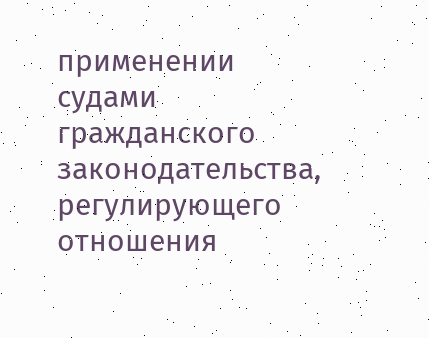применении судами гражданского законодательства, регулирующего отношения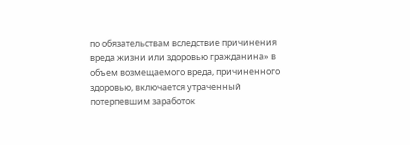по обязательствам вследствие причинения вреда жизни или здоровью гражданина» в объем возмещаемого вреда, причиненного здоровью, включается утраченный потерпевшим заработок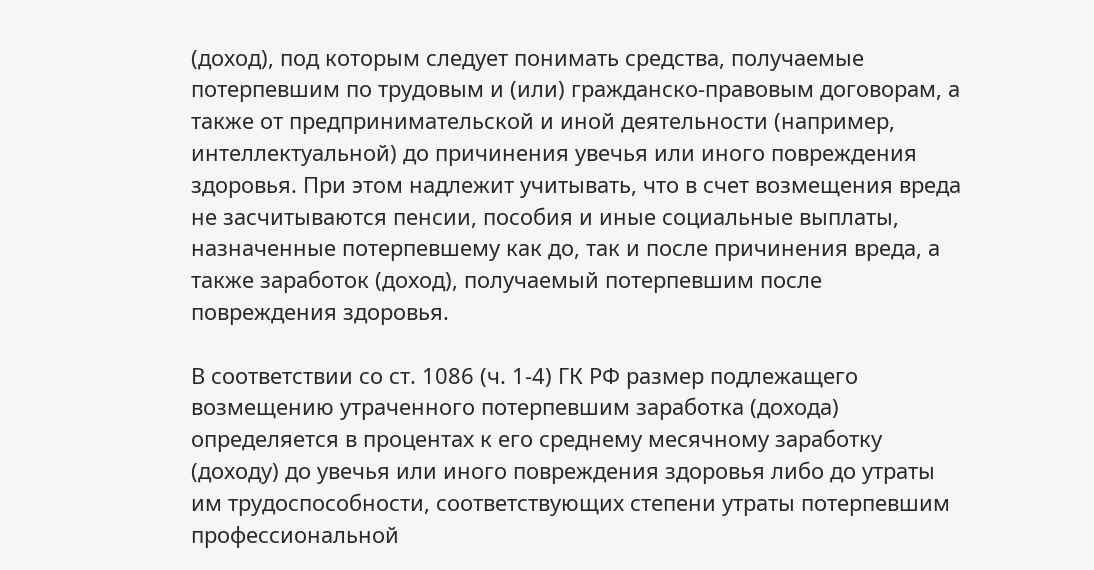(доход), под которым следует понимать средства, получаемые потерпевшим по трудовым и (или) гражданско-правовым договорам, а также от предпринимательской и иной деятельности (например, интеллектуальной) до причинения увечья или иного повреждения здоровья. При этом надлежит учитывать, что в счет возмещения вреда не засчитываются пенсии, пособия и иные социальные выплаты, назначенные потерпевшему как до, так и после причинения вреда, а также заработок (доход), получаемый потерпевшим после повреждения здоровья.

В соответствии со ст. 1086 (ч. 1-4) ГК РФ размер подлежащего возмещению утраченного потерпевшим заработка (дохода) определяется в процентах к его среднему месячному заработку (доходу) до увечья или иного повреждения здоровья либо до утраты им трудоспособности, соответствующих степени утраты потерпевшим профессиональной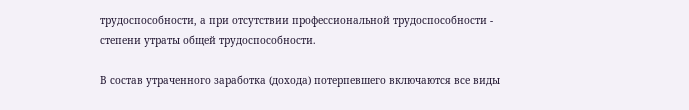трудоспособности, а при отсутствии профессиональной трудоспособности - степени утраты общей трудоспособности.

В состав утраченного заработка (дохода) потерпевшего включаются все виды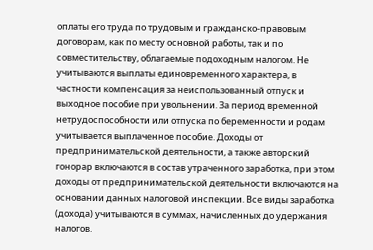оплаты его труда по трудовым и гражданско-правовым договорам, как по месту основной работы, так и по совместительству, облагаемые подоходным налогом. Не учитываются выплаты единовременного характера, в частности компенсация за неиспользованный отпуск и выходное пособие при увольнении. За период временной нетрудоспособности или отпуска по беременности и родам учитывается выплаченное пособие. Доходы от предпринимательской деятельности, а также авторский гонорар включаются в состав утраченного заработка, при этом доходы от предпринимательской деятельности включаются на основании данных налоговой инспекции. Все виды заработка (дохода) учитываются в суммах, начисленных до удержания налогов.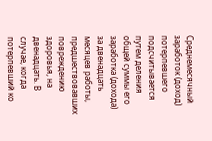Среднемесячный заработок (доход) потерпевшего подсчитывается путем деления общей суммы его заработка (дохода) за двенадцать месяцев работы, предшествовавших повреждению здоровья, на двенадцать. В случае, когда потерпевший ко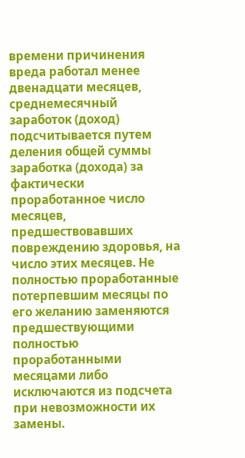времени причинения вреда работал менее двенадцати месяцев, среднемесячный заработок (доход) подсчитывается путем деления общей суммы заработка (дохода) за фактически проработанное число месяцев, предшествовавших повреждению здоровья, на число этих месяцев. Не полностью проработанные потерпевшим месяцы по его желанию заменяются предшествующими полностью проработанными месяцами либо исключаются из подсчета при невозможности их замены.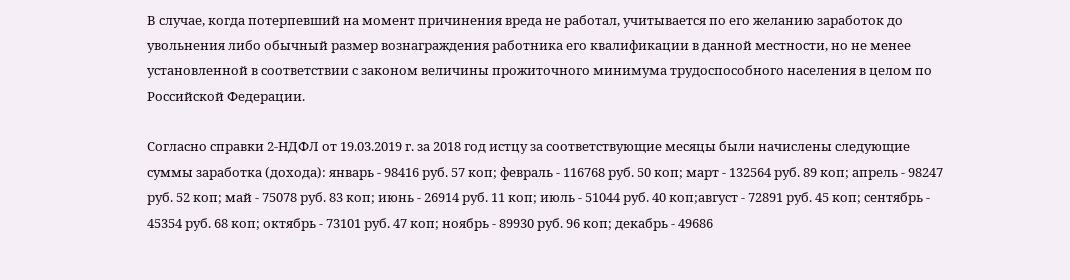В случае, когда потерпевший на момент причинения вреда не работал, учитывается по его желанию заработок до увольнения либо обычный размер вознаграждения работника его квалификации в данной местности, но не менее установленной в соответствии с законом величины прожиточного минимума трудоспособного населения в целом по Российской Федерации.

Согласно справки 2-НДФЛ от 19.03.2019 г. за 2018 год истцу за соответствующие месяцы были начислены следующие суммы заработка (дохода): январь - 98416 руб. 57 коп; февраль - 116768 руб. 50 коп; март - 132564 руб. 89 коп; апрель - 98247 руб. 52 коп; май - 75078 руб. 83 коп; июнь - 26914 руб. 11 коп; июль - 51044 руб. 40 коп;август - 72891 руб. 45 коп; сентябрь - 45354 руб. 68 коп; октябрь - 73101 руб. 47 коп; ноябрь - 89930 руб. 96 коп; декабрь - 49686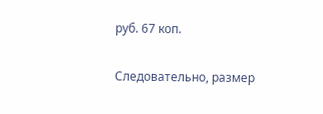руб. 67 коп.

Следовательно, размер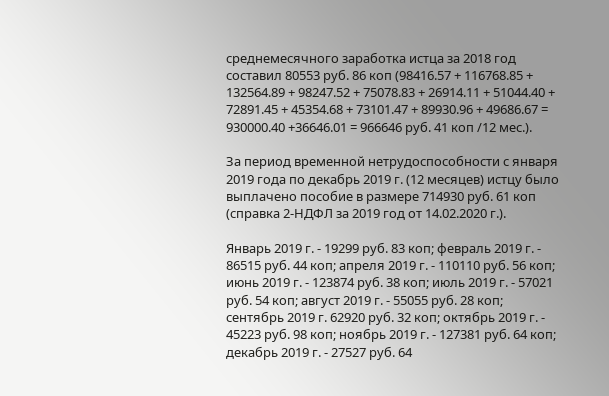среднемесячного заработка истца за 2018 год составил 80553 руб. 86 коп (98416.57 + 116768.85 + 132564.89 + 98247.52 + 75078.83 + 26914.11 + 51044.40 + 72891.45 + 45354.68 + 73101.47 + 89930.96 + 49686.67 = 930000.40 +36646.01 = 966646 руб. 41 коп /12 мес.).

За период временной нетрудоспособности с января 2019 года по декабрь 2019 г. (12 месяцев) истцу было выплачено пособие в размере 714930 руб. 61 коп (справка 2-НДФЛ за 2019 год от 14.02.2020 г.).

Январь 2019 г. - 19299 руб. 83 коп; февраль 2019 г. - 86515 руб. 44 коп; апреля 2019 г. - 110110 руб. 56 коп; июнь 2019 г. - 123874 руб. 38 коп; июль 2019 г. - 57021 руб. 54 коп; август 2019 г. - 55055 руб. 28 коп; сентябрь 2019 г. 62920 руб. 32 коп; октябрь 2019 г. - 45223 руб. 98 коп; ноябрь 2019 г. - 127381 руб. 64 коп; декабрь 2019 г. - 27527 руб. 64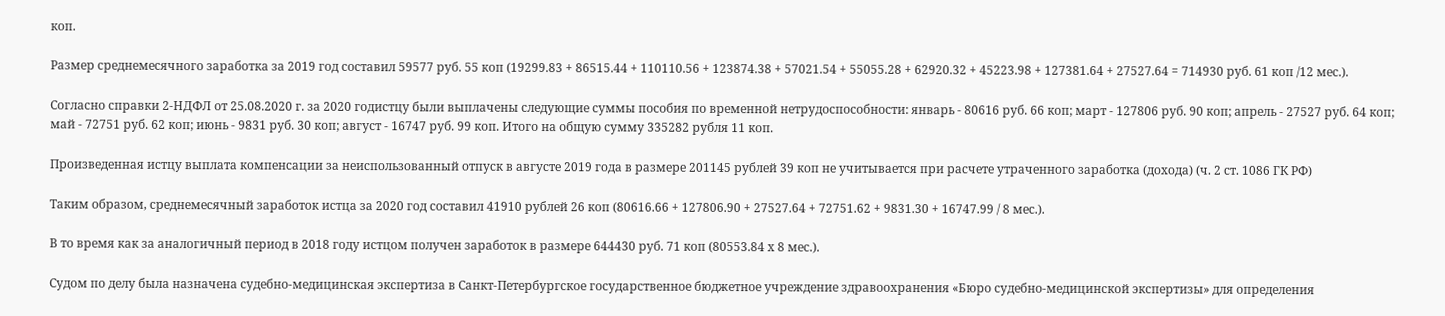коп.

Размер среднемесячного заработка за 2019 год составил 59577 руб. 55 коп (19299.83 + 86515.44 + 110110.56 + 123874.38 + 57021.54 + 55055.28 + 62920.32 + 45223.98 + 127381.64 + 27527.64 = 714930 руб. 61 коп /12 мес.).

Согласно справки 2-НДФЛ от 25.08.2020 г. за 2020 годистцу были выплачены следующие суммы пособия по временной нетрудоспособности: январь - 80616 руб. 66 коп; март - 127806 руб. 90 коп; апрель - 27527 руб. 64 коп; май - 72751 руб. 62 коп; июнь - 9831 руб. 30 коп; август - 16747 руб. 99 коп. Итого на общую сумму 335282 рубля 11 коп.

Произведенная истцу выплата компенсации за неиспользованный отпуск в августе 2019 года в размере 201145 рублей 39 коп не учитывается при расчете утраченного заработка (дохода) (ч. 2 ст. 1086 ГК РФ)

Таким образом, среднемесячный заработок истца за 2020 год составил 41910 рублей 26 коп (80616.66 + 127806.90 + 27527.64 + 72751.62 + 9831.30 + 16747.99 / 8 мес.).

В то время как за аналогичный период в 2018 году истцом получен заработок в размере 644430 руб. 71 коп (80553.84 х 8 мес.).

Судом по делу была назначена судебно-медицинская экспертиза в Санкт-Петербургское государственное бюджетное учреждение здравоохранения «Бюро судебно-медицинской экспертизы» для определения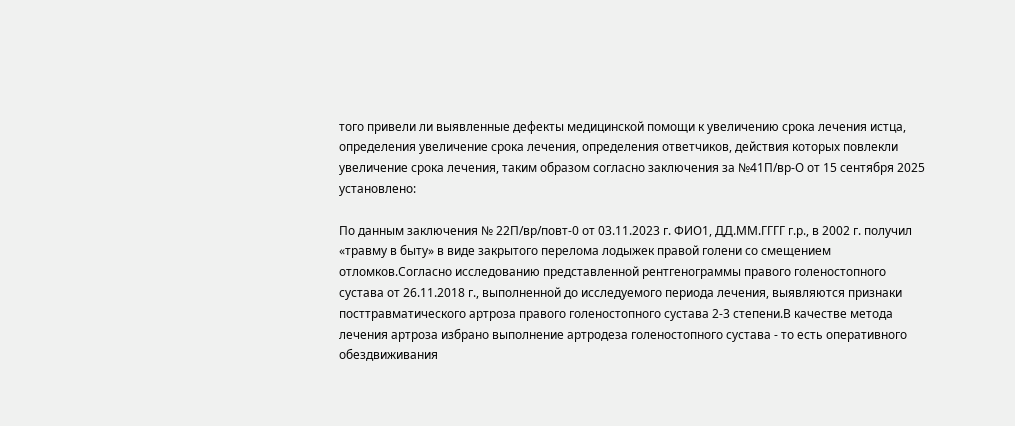того привели ли выявленные дефекты медицинской помощи к увеличению срока лечения истца, определения увеличение срока лечения, определения ответчиков, действия которых повлекли увеличение срока лечения, таким образом согласно заключения за №41П/вр-О от 15 сентября 2025 установлено:

По данным заключения № 22П/вр/повт-0 от 03.11.2023 г. ФИО1, ДД.ММ.ГГГГ г.р., в 2002 г. получил «травму в быту» в виде закрытого перелома лодыжек правой голени со смещением отломков.Согласно исследованию представленной рентгенограммы правого голеностопного сустава от 26.11.2018 г., выполненной до исследуемого периода лечения, выявляются признаки посттравматического артроза правого голеностопного сустава 2-3 степени.В качестве метода лечения артроза избрано выполнение артродеза голеностопного сустава - то есть оперативного обездвиживания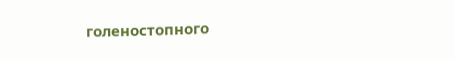голеностопного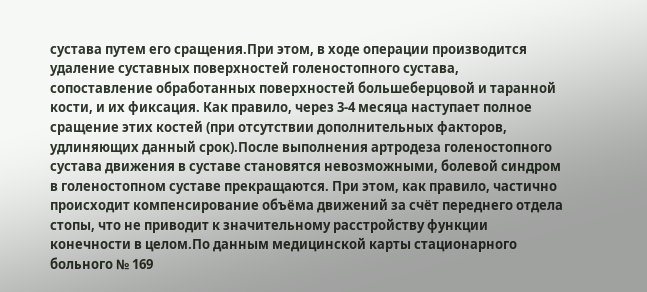сустава путем его сращения.При этом, в ходе операции производится удаление суставных поверхностей голеностопного сустава, сопоставление обработанных поверхностей большеберцовой и таранной кости, и их фиксация. Как правило, через 3-4 месяца наступает полное сращение этих костей (при отсутствии дополнительных факторов, удлиняющих данный срок).После выполнения артродеза голеностопного сустава движения в суставе становятся невозможными, болевой синдром в голеностопном суставе прекращаются. При этом, как правило, частично происходит компенсирование объёма движений за счёт переднего отдела стопы, что не приводит к значительному расстройству функции конечности в целом.По данным медицинской карты стационарного больного № 169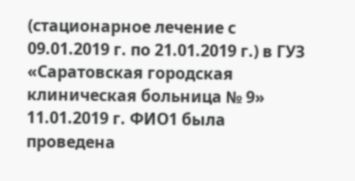(стационарное лечение с 09.01.2019 г. по 21.01.2019 г.) в ГУЗ «Саратовская городская клиническая больница № 9» 11.01.2019 г. ФИО1 была проведена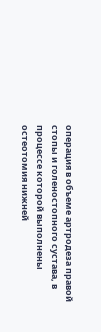операция в объеме артродеза правой стопы и голеностопного сустава, в процессе которой выполнены остеотомия нижней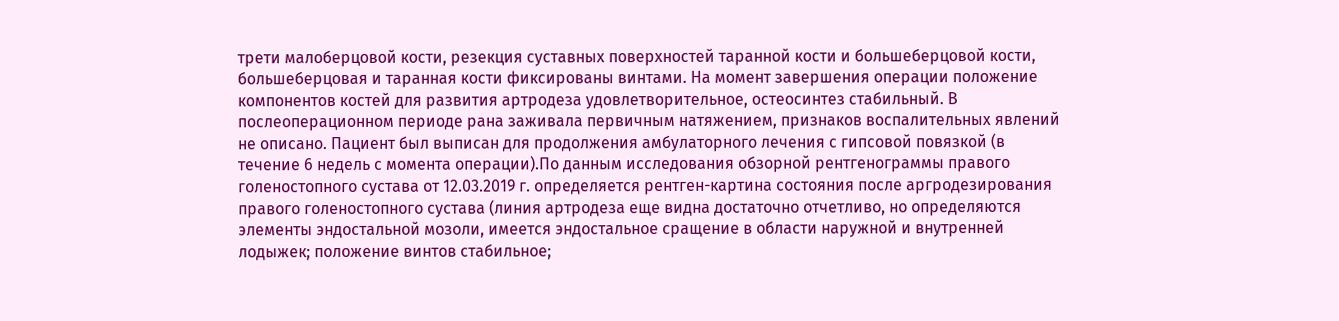трети малоберцовой кости, резекция суставных поверхностей таранной кости и большеберцовой кости, большеберцовая и таранная кости фиксированы винтами. На момент завершения операции положение компонентов костей для развития артродеза удовлетворительное, остеосинтез стабильный. В послеоперационном периоде рана заживала первичным натяжением, признаков воспалительных явлений не описано. Пациент был выписан для продолжения амбулаторного лечения с гипсовой повязкой (в течение 6 недель с момента операции).По данным исследования обзорной рентгенограммы правого голеностопного сустава от 12.03.2019 г. определяется рентген-картина состояния после аргродезирования правого голеностопного сустава (линия артродеза еще видна достаточно отчетливо, но определяются элементы эндостальной мозоли, имеется эндостальное сращение в области наружной и внутренней лодыжек; положение винтов стабильное;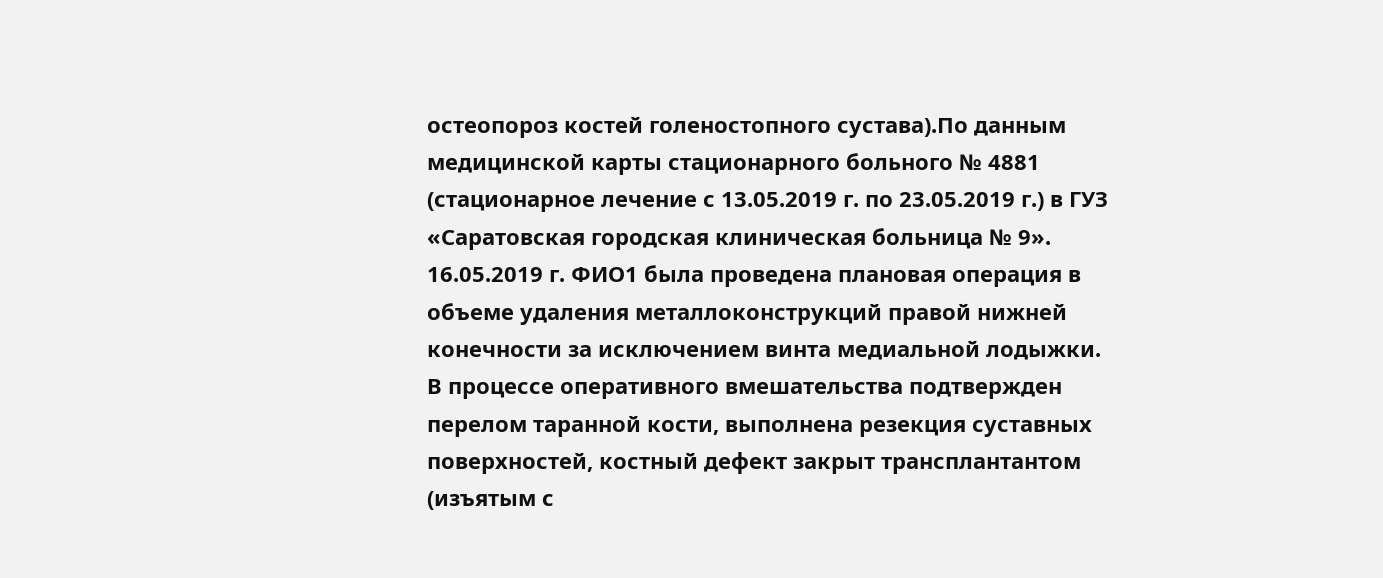остеопороз костей голеностопного сустава).По данным медицинской карты стационарного больного № 4881 (стационарное лечение с 13.05.2019 г. по 23.05.2019 г.) в ГУЗ «Саратовская городская клиническая больница № 9». 16.05.2019 г. ФИО1 была проведена плановая операция в объеме удаления металлоконструкций правой нижней конечности за исключением винта медиальной лодыжки. В процессе оперативного вмешательства подтвержден перелом таранной кости, выполнена резекция суставных поверхностей, костный дефект закрыт трансплантантом (изъятым с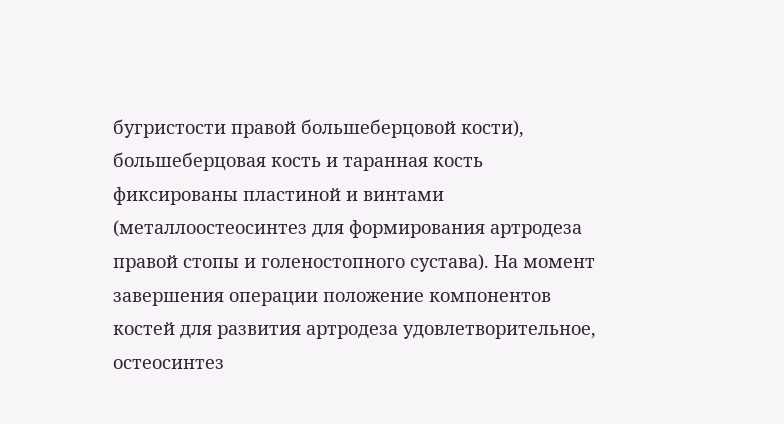бугристости правой большеберцовой кости), большеберцовая кость и таранная кость фиксированы пластиной и винтами (металлоостеосинтез для формирования артродеза правой стопы и голеностопного сустава). На момент завершения операции положение компонентов костей для развития артродеза удовлетворительное, остеосинтез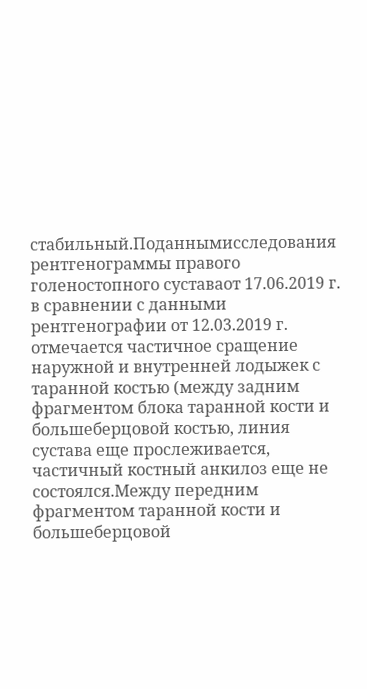стабильный.Поданнымисследования рентгенограммы правого голеностопного суставаот 17.06.2019 г. в сравнении с данными рентгенографии от 12.03.2019 г. отмечается частичное сращение наружной и внутренней лодыжек с таранной костью (между задним фрагментом блока таранной кости и большеберцовой костью, линия сустава еще прослеживается, частичный костный анкилоз еще не состоялся.Между передним фрагментом таранной кости и большеберцовой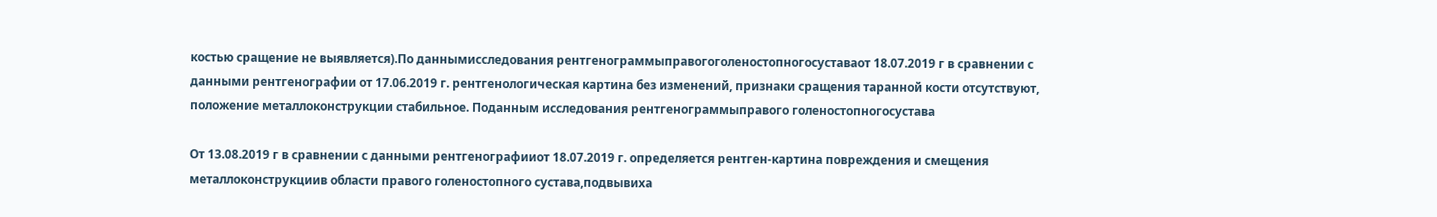костью сращение не выявляется).По даннымисследования рентгенограммыправогоголеностопногосуставаот 18.07.2019 г в сравнении с данными рентгенографии от 17.06.2019 г. рентгенологическая картина без изменений, признаки сращения таранной кости отсутствуют, положение металлоконструкции стабильное. Поданным исследования рентгенограммыправого голеностопногосустава

От 13.08.2019 г в сравнении с данными рентгенографииот 18.07.2019 г. определяется рентген-картина повреждения и смещения металлоконструкциив области правого голеностопного сустава,подвывиха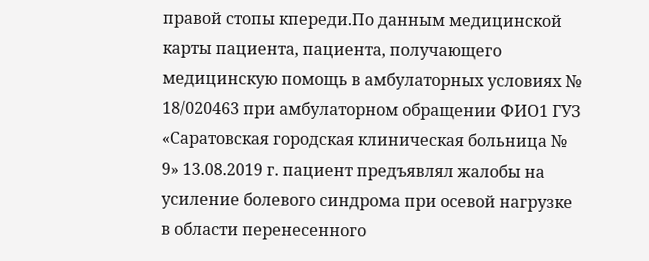правой стопы кпереди.По данным медицинской карты пациента, пациента, получающего медицинскую помощь в амбулаторных условиях № 18/020463 при амбулаторном обращении ФИО1 ГУЗ «Саратовская городская клиническая больница № 9» 13.08.2019 г. пациент предъявлял жалобы на усиление болевого синдрома при осевой нагрузке в области перенесенного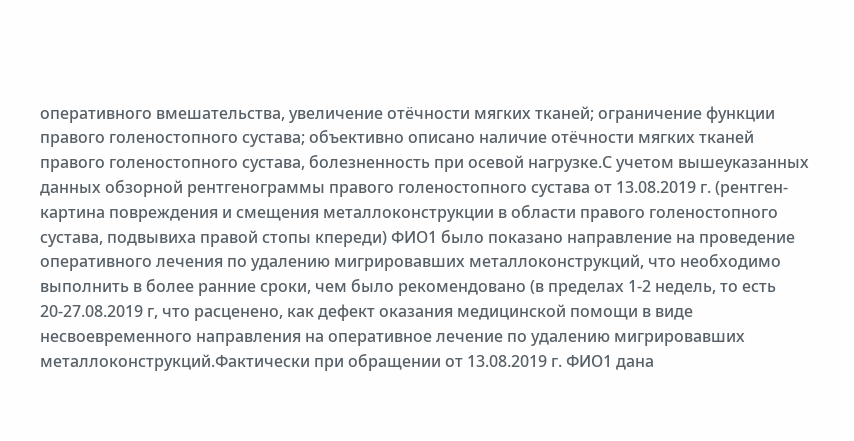оперативного вмешательства, увеличение отёчности мягких тканей; ограничение функции правого голеностопного сустава; объективно описано наличие отёчности мягких тканей правого голеностопного сустава, болезненность при осевой нагрузке.С учетом вышеуказанных данных обзорной рентгенограммы правого голеностопного сустава от 13.08.2019 г. (рентген-картина повреждения и смещения металлоконструкции в области правого голеностопного сустава, подвывиха правой стопы кпереди) ФИО1 было показано направление на проведение оперативного лечения по удалению мигрировавших металлоконструкций, что необходимо выполнить в более ранние сроки, чем было рекомендовано (в пределах 1-2 недель, то есть 20-27.08.2019 г, что расценено, как дефект оказания медицинской помощи в виде несвоевременного направления на оперативное лечение по удалению мигрировавших металлоконструкций.Фактически при обращении от 13.08.2019 г. ФИО1 дана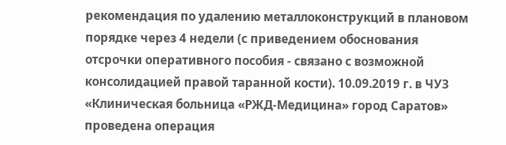рекомендация по удалению металлоконструкций в плановом порядке через 4 недели (с приведением обоснования отсрочки оперативного пособия - связано с возможной консолидацией правой таранной кости). 10.09.2019 г. в ЧУЗ «Клиническая больница «РЖД-Медицина» город Саратов» проведена операция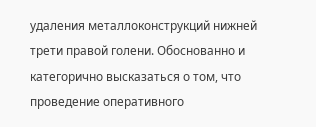удаления металлоконструкций нижней трети правой голени. Обоснованно и категорично высказаться о том, что проведение оперативного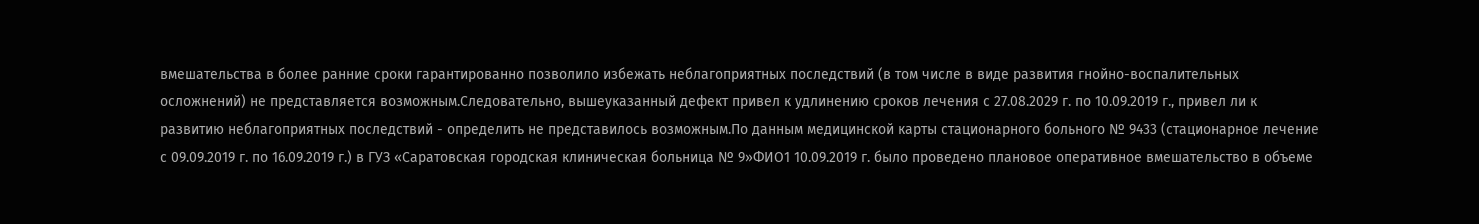вмешательства в более ранние сроки гарантированно позволило избежать неблагоприятных последствий (в том числе в виде развития гнойно-воспалительных осложнений) не представляется возможным.Следовательно, вышеуказанный дефект привел к удлинению сроков лечения с 27.08.2029 г. по 10.09.2019 г., привел ли к развитию неблагоприятных последствий - определить не представилось возможным.По данным медицинской карты стационарного больного № 9433 (стационарное лечение с 09.09.2019 г. по 16.09.2019 г.) в ГУЗ «Саратовская городская клиническая больница № 9»ФИО1 10.09.2019 г. было проведено плановое оперативное вмешательство в объеме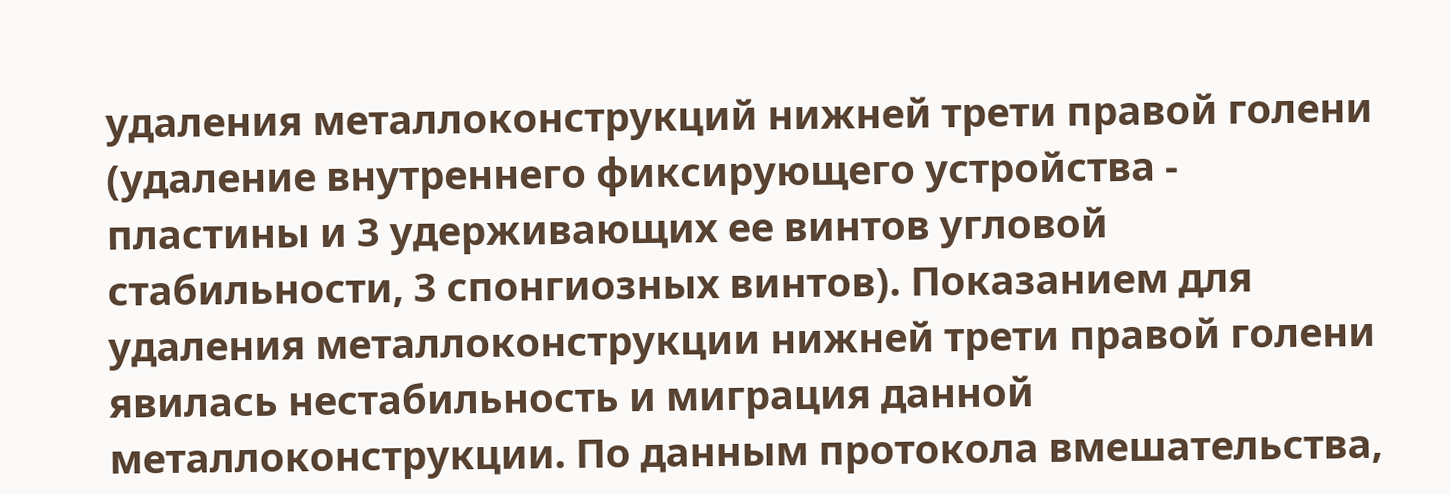удаления металлоконструкций нижней трети правой голени (удаление внутреннего фиксирующего устройства - пластины и 3 удерживающих ее винтов угловой стабильности, 3 спонгиозных винтов). Показанием для удаления металлоконструкции нижней трети правой голени явилась нестабильность и миграция данной металлоконструкции. По данным протокола вмешательства,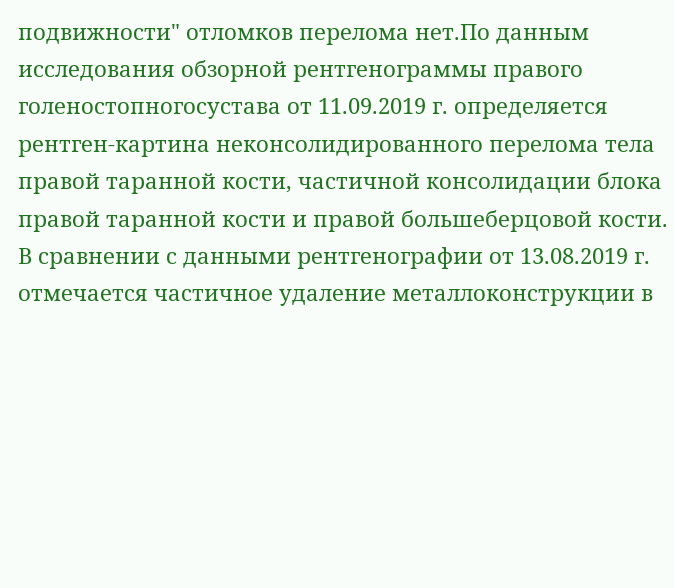подвижности" отломков перелома нет.По данным исследования обзорной рентгенограммы правого голеностопногосустава от 11.09.2019 г. определяется рентген-картина неконсолидированного перелома тела правой таранной кости, частичной консолидации блока правой таранной кости и правой большеберцовой кости. В сравнении с данными рентгенографии от 13.08.2019 г. отмечается частичное удаление металлоконструкции в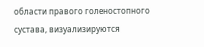области правого голеностопного сустава, визуализируются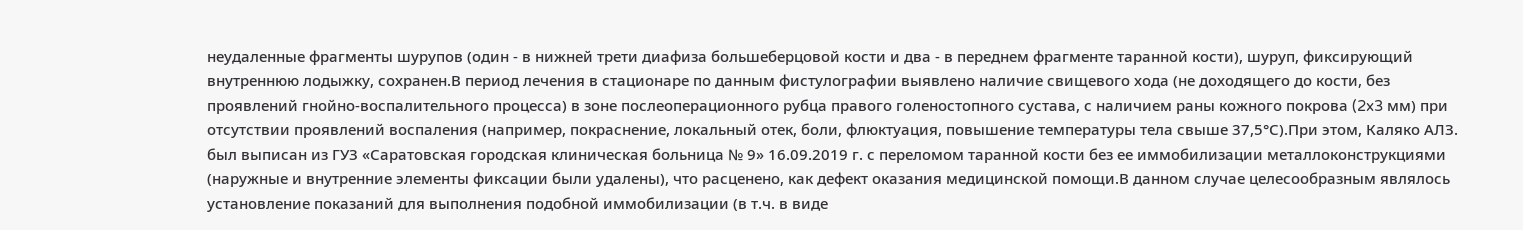неудаленные фрагменты шурупов (один - в нижней трети диафиза большеберцовой кости и два - в переднем фрагменте таранной кости), шуруп, фиксирующий внутреннюю лодыжку, сохранен.В период лечения в стационаре по данным фистулографии выявлено наличие свищевого хода (не доходящего до кости, без проявлений гнойно-воспалительного процесса) в зоне послеоперационного рубца правого голеностопного сустава, с наличием раны кожного покрова (2x3 мм) при отсутствии проявлений воспаления (например, покраснение, локальный отек, боли, флюктуация, повышение температуры тела свыше 37,5°С).При этом, Каляко АЛЗ. был выписан из ГУЗ «Саратовская городская клиническая больница № 9» 16.09.2019 г. с переломом таранной кости без ее иммобилизации металлоконструкциями (наружные и внутренние элементы фиксации были удалены), что расценено, как дефект оказания медицинской помощи.В данном случае целесообразным являлось установление показаний для выполнения подобной иммобилизации (в т.ч. в виде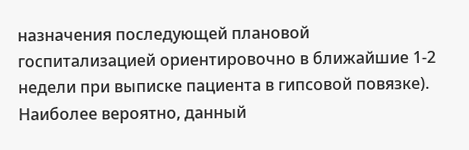назначения последующей плановой госпитализацией ориентировочно в ближайшие 1-2 недели при выписке пациента в гипсовой повязке). Наиболее вероятно, данный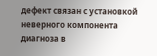дефект связан с установкой неверного компонента диагноза в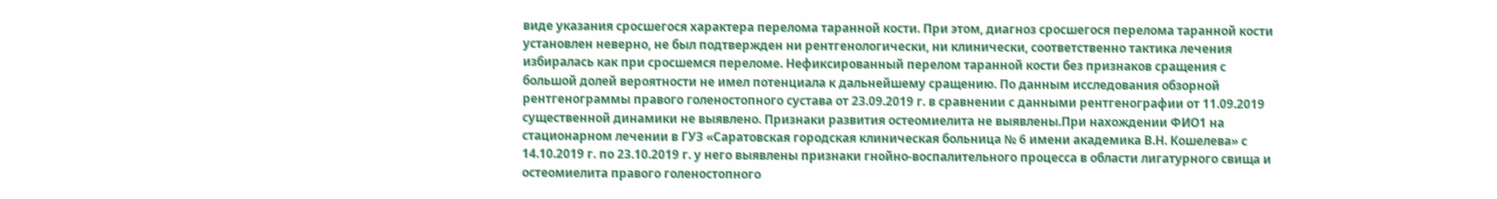виде указания сросшегося характера перелома таранной кости. При этом, диагноз сросшегося перелома таранной кости установлен неверно, не был подтвержден ни рентгенологически, ни клинически, соответственно тактика лечения избиралась как при сросшемся переломе. Нефиксированный перелом таранной кости без признаков сращения с большой долей вероятности не имел потенциала к дальнейшему сращению. По данным исследования обзорной рентгенограммы правого голеностопного сустава от 23.09.2019 г. в сравнении с данными рентгенографии от 11.09.2019 существенной динамики не выявлено. Признаки развития остеомиелита не выявлены.При нахождении ФИО1 на стационарном лечении в ГУЗ «Саратовская городская клиническая больница № 6 имени академика В.Н. Кошелева» с 14.10.2019 г. по 23.10.2019 г. у него выявлены признаки гнойно-воспалительного процесса в области лигатурного свища и остеомиелита правого голеностопного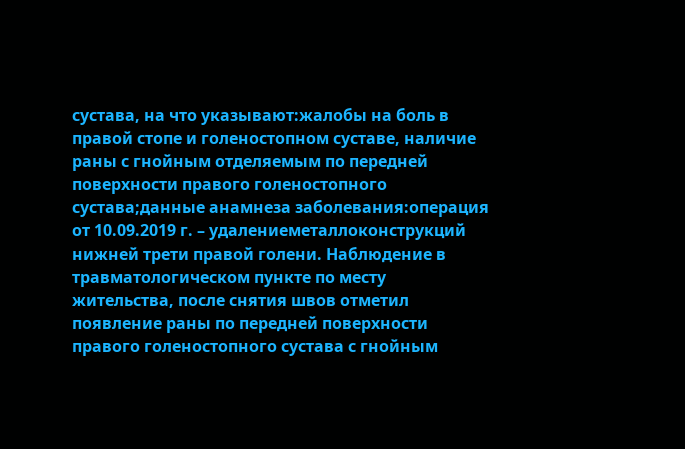сустава, на что указывают:жалобы на боль в правой стопе и голеностопном суставе, наличие раны с гнойным отделяемым по передней поверхности правого голеностопного сустава;данные анамнеза заболевания:операция от 10.09.2019 г. – удалениеметаллоконструкций нижней трети правой голени. Наблюдение в травматологическом пункте по месту жительства, после снятия швов отметил появление раны по передней поверхности правого голеностопного сустава с гнойным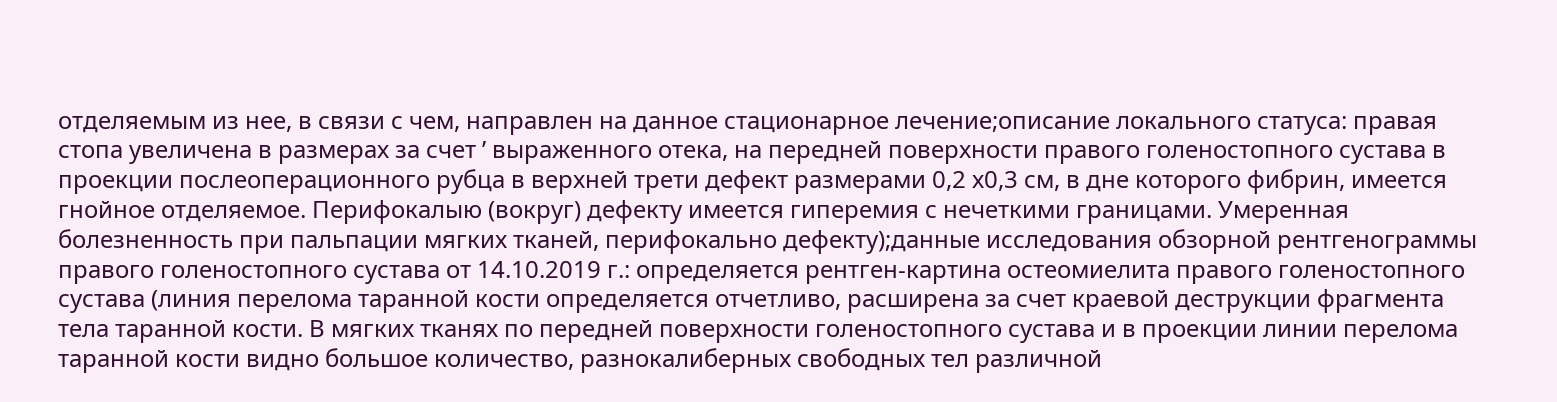отделяемым из нее, в связи с чем, направлен на данное стационарное лечение;описание локального статуса: правая стопа увеличена в размерах за счет ’ выраженного отека, на передней поверхности правого голеностопного сустава в проекции послеоперационного рубца в верхней трети дефект размерами 0,2 х0,3 см, в дне которого фибрин, имеется гнойное отделяемое. Перифокалыю (вокруг) дефекту имеется гиперемия с нечеткими границами. Умеренная болезненность при пальпации мягких тканей, перифокально дефекту);данные исследования обзорной рентгенограммы правого голеностопного сустава от 14.10.2019 г.: определяется рентген-картина остеомиелита правого голеностопного сустава (линия перелома таранной кости определяется отчетливо, расширена за счет краевой деструкции фрагмента тела таранной кости. В мягких тканях по передней поверхности голеностопного сустава и в проекции линии перелома таранной кости видно большое количество, разнокалиберных свободных тел различной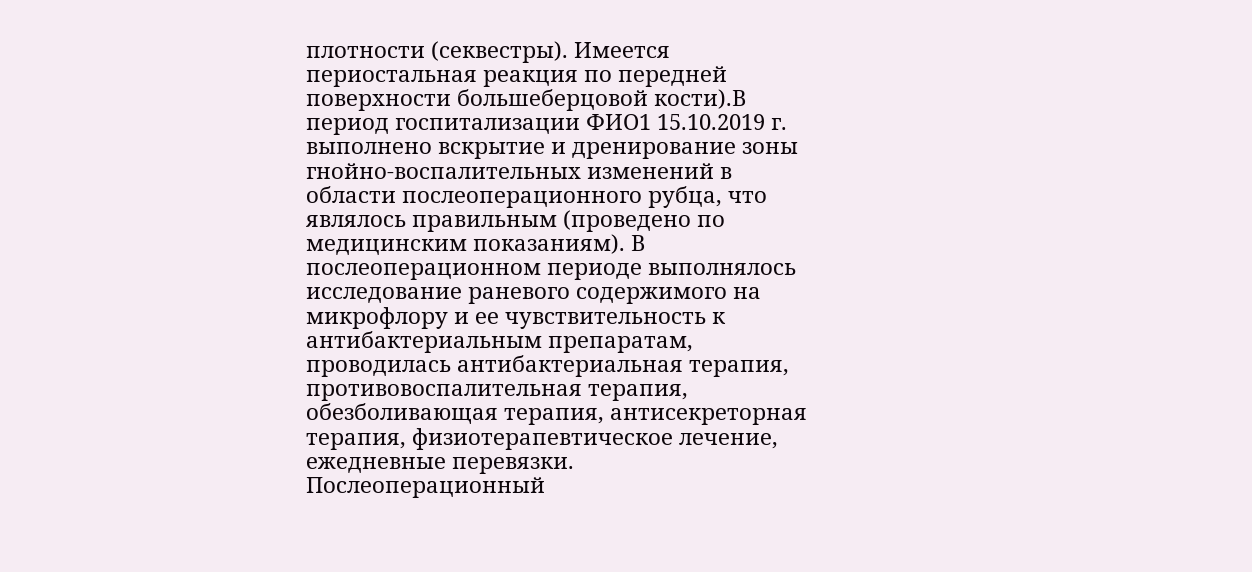плотности (секвестры). Имеется периостальная реакция по передней поверхности большеберцовой кости).В период госпитализации ФИО1 15.10.2019 г. выполнено вскрытие и дренирование зоны гнойно-воспалительных изменений в области послеоперационного рубца, что являлось правильным (проведено по медицинским показаниям). В послеоперационном периоде выполнялось исследование раневого содержимого на микрофлору и ее чувствительность к антибактериальным препаратам, проводилась антибактериальная терапия, противовоспалительная терапия, обезболивающая терапия, антисекреторная терапия, физиотерапевтическое лечение, ежедневные перевязки. Послеоперационный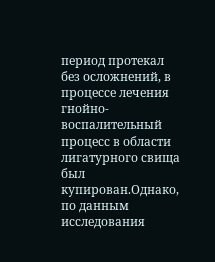период протекал без осложнений, в процессе лечения гнойно-воспалительный процесс в области лигатурного свища был купирован.Однако, по данным исследования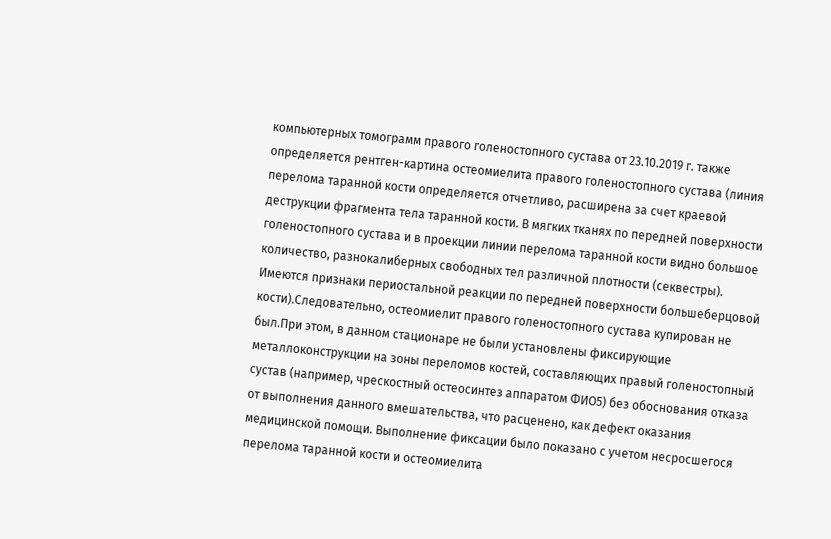компьютерных томограмм правого голеностопного сустава от 23.10.2019 г. также определяется рентген-картина остеомиелита правого голеностопного сустава (линия перелома таранной кости определяется отчетливо, расширена за счет краевой деструкции фрагмента тела таранной кости. В мягких тканях по передней поверхности голеностопного сустава и в проекции линии перелома таранной кости видно большое количество, разнокалиберных свободных тел различной плотности (секвестры). Имеются признаки периостальной реакции по передней поверхности большеберцовой кости).Следовательно, остеомиелит правого голеностопного сустава купирован не был.При этом, в данном стационаре не были установлены фиксирующие металлоконструкции на зоны переломов костей, составляющих правый голеностопный сустав (например, чрескостный остеосинтез аппаратом ФИО5) без обоснования отказа от выполнения данного вмешательства, что расценено, как дефект оказания медицинской помощи. Выполнение фиксации было показано с учетом несросшегося перелома таранной кости и остеомиелита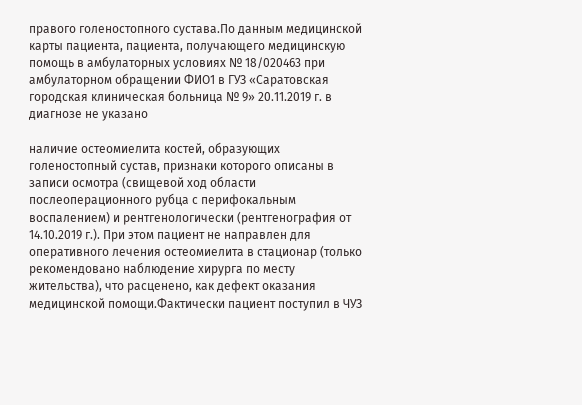правого голеностопного сустава.По данным медицинской карты пациента, пациента, получающего медицинскую помощь в амбулаторных условиях № 18/020463 при амбулаторном обращении ФИО1 в ГУЗ «Саратовская городская клиническая больница № 9» 20.11.2019 г. в диагнозе не указано

наличие остеомиелита костей, образующих голеностопный сустав, признаки которого описаны в записи осмотра (свищевой ход области послеоперационного рубца с перифокальным воспалением) и рентгенологически (рентгенография от 14.10.2019 г.). При этом пациент не направлен для оперативного лечения остеомиелита в стационар (только рекомендовано наблюдение хирурга по месту жительства), что расценено, как дефект оказания медицинской помощи.Фактически пациент поступил в ЧУЗ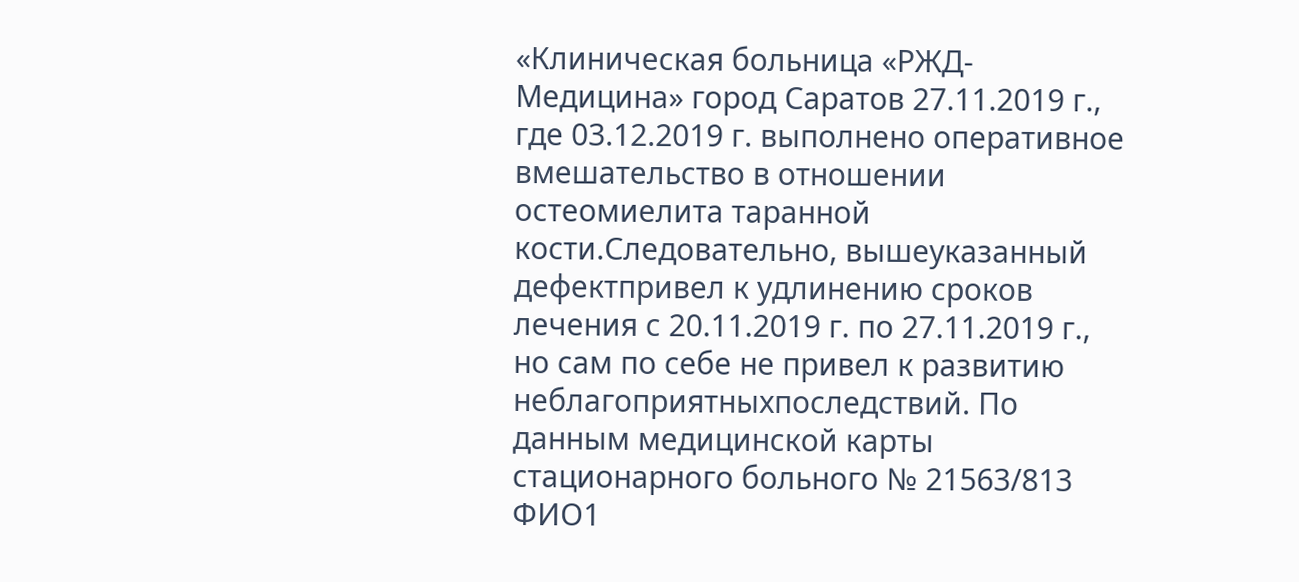«Клиническая больница «РЖД-Медицина» город Саратов 27.11.2019 г., где 03.12.2019 г. выполнено оперативное вмешательство в отношении остеомиелита таранной кости.Следовательно, вышеуказанный дефектпривел к удлинению сроков лечения с 20.11.2019 г. по 27.11.2019 г., но сам по себе не привел к развитию неблагоприятныхпоследствий. По данным медицинской карты стационарного больного № 21563/813 ФИО1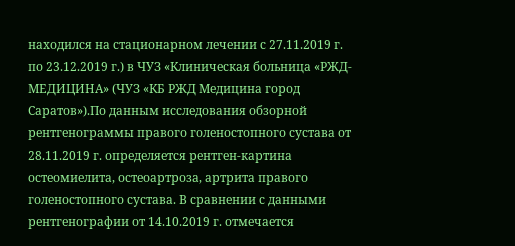находился на стационарном лечении с 27.11.2019 г. по 23.12.2019 г.) в ЧУЗ «Клиническая больница «РЖД-МЕДИЦИНА» (ЧУЗ «КБ РЖД Медицина город Саратов»).По данным исследования обзорной рентгенограммы правого голеностопного сустава от 28.11.2019 г. определяется рентген-картина остеомиелита, остеоартроза, артрита правого голеностопного сустава. В сравнении с данными рентгенографии от 14.10.2019 г. отмечается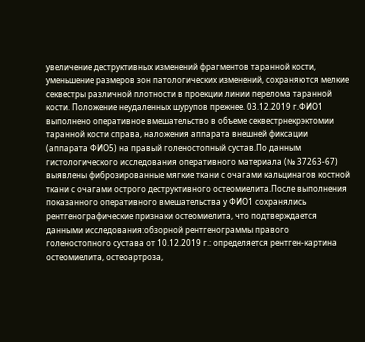увеличение деструктивных изменений фрагментов таранной кости, уменьшение размеров зон патологических изменений, сохраняются мелкие секвестры различной плотности в проекции линии перелома таранной кости. Положение неудаленных шурупов прежнее. 03.12.2019 г.ФИО1 выполнено оперативное вмешательство в объеме секвестрнекрэктомии таранной кости справа, наложения аппарата внешней фиксации (аппарата ФИО5) на правый голеностопный сустав.По данным гистологического исследования оперативного материала (№ 37263-67) выявлены фиброзированные мягкие ткани с очагами кальцинагов костной ткани с очагами острого деструктивного остеомиелита.После выполнения показанного оперативного вмешательства у ФИО1 сохранялись рентгенографические признаки остеомиелита, что подтверждается данными исследования:обзорной рентгенограммы правого голеностопного сустава от 10.12.2019 г.: определяется рентген-картина остеомиелита, остеоартроза,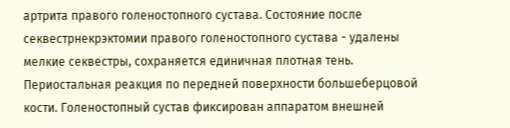артрита правого голеностопного сустава. Состояние после секвестрнекрэктомии правого голеностопного сустава - удалены мелкие секвестры, сохраняется единичная плотная тень. Периостальная реакция по передней поверхности большеберцовой кости. Голеностопный сустав фиксирован аппаратом внешней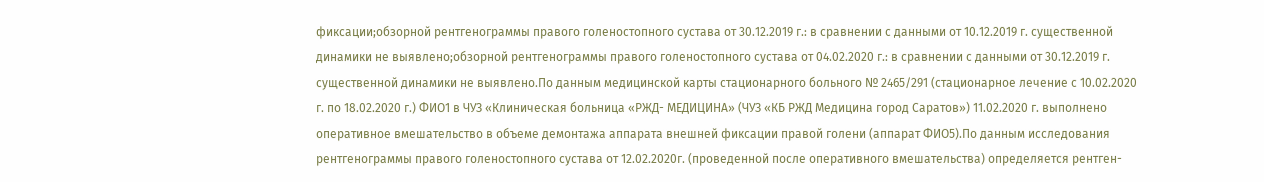фиксации;обзорной рентгенограммы правого голеностопного сустава от 30.12.2019 г.: в сравнении с данными от 10.12.2019 г. существенной динамики не выявлено;обзорной рентгенограммы правого голеностопного сустава от 04.02.2020 г.: в сравнении с данными от 30.12.2019 г. существенной динамики не выявлено.По данным медицинской карты стационарного больного № 2465/291 (стационарное лечение с 10.02.2020 г. по 18.02.2020 г.) ФИО1 в ЧУЗ «Клиническая больница «РЖД- МЕДИЦИНА» (ЧУЗ «КБ РЖД Медицина город Саратов») 11.02.2020 г. выполнено оперативное вмешательство в объеме демонтажа аппарата внешней фиксации правой голени (аппарат ФИО5).По данным исследования рентгенограммы правого голеностопного сустава от 12.02.2020г. (проведенной после оперативного вмешательства) определяется рентген-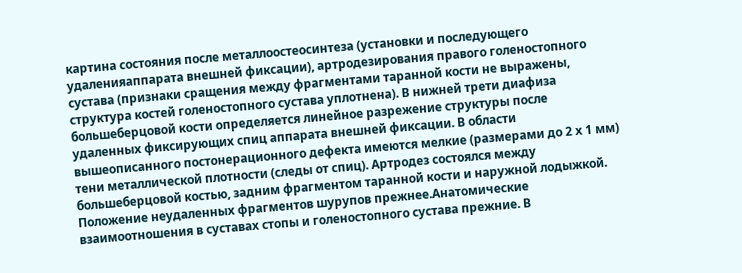картина состояния после металлоостеосинтеза (установки и последующего удаленияаппарата внешней фиксации), артродезирования правого голеностопного сустава (признаки сращения между фрагментами таранной кости не выражены, структура костей голеностопного сустава уплотнена). В нижней трети диафиза большеберцовой кости определяется линейное разрежение структуры после удаленных фиксирующих спиц аппарата внешней фиксации. В области вышеописанного постонерационного дефекта имеются мелкие (размерами до 2 х 1 мм) тени металлической плотности (следы от спиц). Артродез состоялся между большеберцовой костью, задним фрагментом таранной кости и наружной лодыжкой. Положение неудаленных фрагментов шурупов прежнее.Анатомические взаимоотношения в суставах стопы и голеностопного сустава прежние. В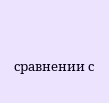сравнении с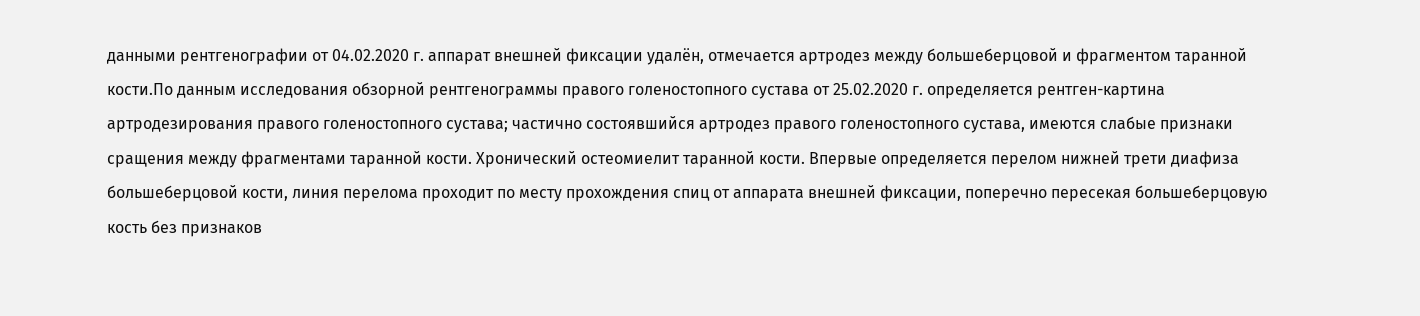данными рентгенографии от 04.02.2020 г. аппарат внешней фиксации удалён, отмечается артродез между большеберцовой и фрагментом таранной кости.По данным исследования обзорной рентгенограммы правого голеностопного сустава от 25.02.2020 г. определяется рентген-картина артродезирования правого голеностопного сустава; частично состоявшийся артродез правого голеностопного сустава, имеются слабые признаки сращения между фрагментами таранной кости. Хронический остеомиелит таранной кости. Впервые определяется перелом нижней трети диафиза большеберцовой кости, линия перелома проходит по месту прохождения спиц от аппарата внешней фиксации, поперечно пересекая большеберцовую кость без признаков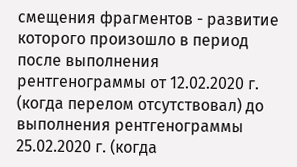смещения фрагментов - развитие которого произошло в период после выполнения рентгенограммы от 12.02.2020 г. (когда перелом отсутствовал) до выполнения рентгенограммы 25.02.2020 г. (когда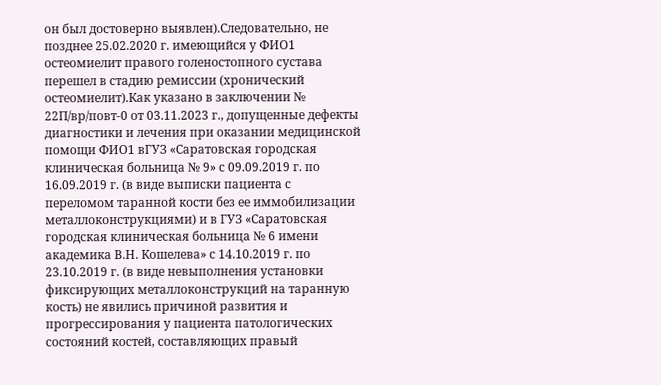он был достоверно выявлен).Следовательно, не позднее 25.02.2020 г. имеющийся у ФИО1 остеомиелит правого голеностопного сустава перешел в стадию ремиссии (хронический остеомиелит).Как указано в заключении № 22П/вр/повт-0 от 03.11.2023 г., допущенные дефекты диагностики и лечения при оказании медицинской помощи ФИО1 вГУЗ «Саратовская городская клиническая больница № 9» с 09.09.2019 г. по 16.09.2019 г. (в виде выписки пациента с переломом таранной кости без ее иммобилизации металлоконструкциями) и в ГУЗ «Саратовская городская клиническая больница № 6 имени академика В.Н. Кошелева» с 14.10.2019 г. по 23.10.2019 г. (в виде невыполнения установки фиксирующих металлоконструкций на таранную кость) не явились причиной развития и прогрессирования у пациента патологических состояний костей, составляющих правый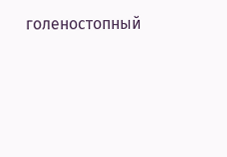голеностопный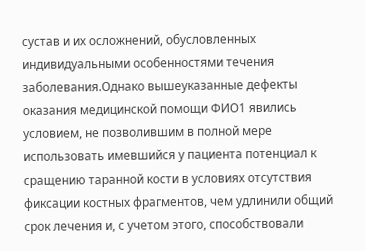сустав и их осложнений, обусловленных индивидуальными особенностями течения заболевания.Однако вышеуказанные дефекты оказания медицинской помощи ФИО1 явились условием, не позволившим в полной мере использовать имевшийся у пациента потенциал к сращению таранной кости в условиях отсутствия фиксации костных фрагментов, чем удлинили общий срок лечения и, с учетом этого, способствовали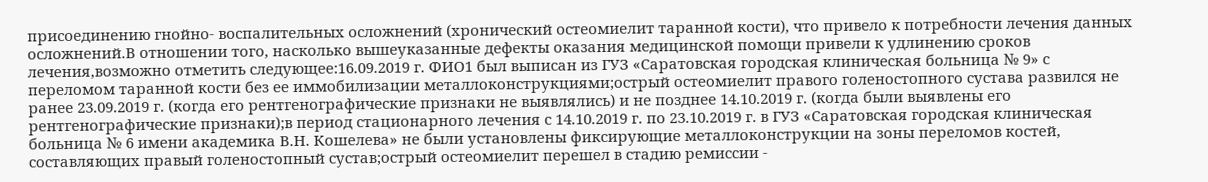присоединению гнойно- воспалительных осложнений (хронический остеомиелит таранной кости), что привело к потребности лечения данных осложнений.В отношении того, насколько вышеуказанные дефекты оказания медицинской помощи привели к удлинению сроков лечения,возможно отметить следующее:16.09.2019 г. ФИО1 был выписан из ГУЗ «Саратовская городская клиническая больница № 9» с переломом таранной кости без ее иммобилизации металлоконструкциями;острый остеомиелит правого голеностопного сустава развился не ранее 23.09.2019 г. (когда его рентгенографические признаки не выявлялись) и не позднее 14.10.2019 г. (когда были выявлены его рентгенографические признаки);в период стационарного лечения с 14.10.2019 г. по 23.10.2019 г. в ГУЗ «Саратовская городская клиническая больница № 6 имени академика В.Н. Кошелева» не были установлены фиксирующие металлоконструкции на зоны переломов костей, составляющих правый голеностопный сустав;острый остеомиелит перешел в стадию ремиссии -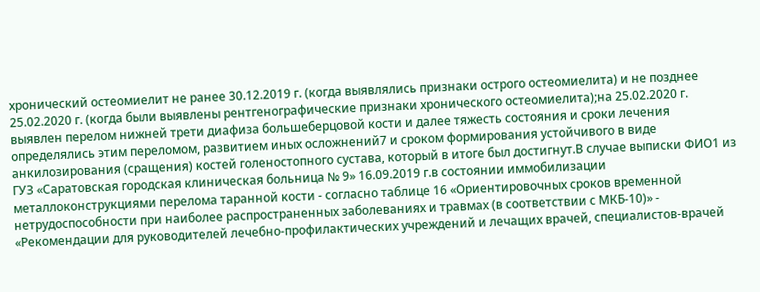хронический остеомиелит не ранее 30.12.2019 г. (когда выявлялись признаки острого остеомиелита) и не позднее 25.02.2020 г. (когда были выявлены рентгенографические признаки хронического остеомиелита);на 25.02.2020 г. выявлен перелом нижней трети диафиза большеберцовой кости и далее тяжесть состояния и сроки лечения определялись этим переломом, развитием иных осложнений7 и сроком формирования устойчивого в виде анкилозирования (сращения) костей голеностопного сустава, который в итоге был достигнут.В случае выписки ФИО1 из ГУЗ «Саратовская городская клиническая больница № 9» 16.09.2019 г.в состоянии иммобилизации металлоконструкциями перелома таранной кости - согласно таблице 16 «Ориентировочных сроков временной нетрудоспособности при наиболее распространенных заболеваниях и травмах (в соответствии с МКБ-10)» - «Рекомендации для руководителей лечебно-профилактических учреждений и лечащих врачей, специалистов-врачей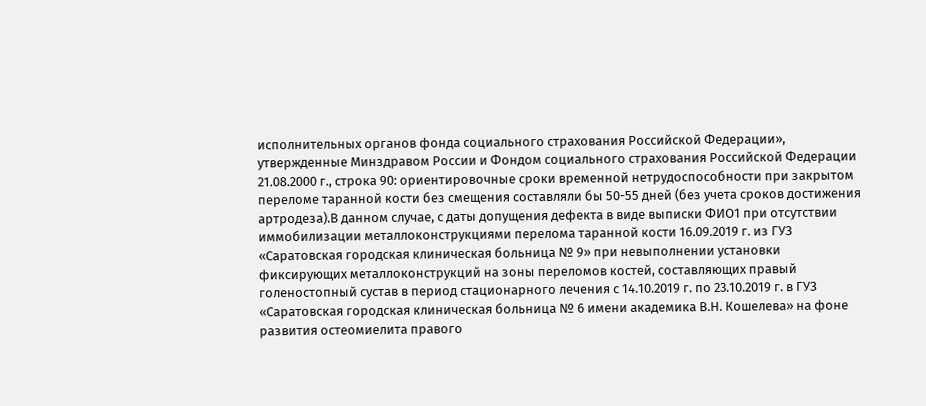исполнительных органов фонда социального страхования Российской Федерации», утвержденные Минздравом России и Фондом социального страхования Российской Федерации 21.08.2000 г., строка 90: ориентировочные сроки временной нетрудоспособности при закрытом переломе таранной кости без смещения составляли бы 50-55 дней (без учета сроков достижения артродеза).В данном случае, с даты допущения дефекта в виде выписки ФИО1 при отсутствии иммобилизации металлоконструкциями перелома таранной кости 16.09.2019 г. из ГУЗ «Саратовская городская клиническая больница № 9» при невыполнении установки фиксирующих металлоконструкций на зоны переломов костей, составляющих правый голеностопный сустав в период стационарного лечения с 14.10.2019 г. по 23.10.2019 г. в ГУЗ «Саратовская городская клиническая больница № 6 имени академика В.Н. Кошелева» на фоне развития остеомиелита правого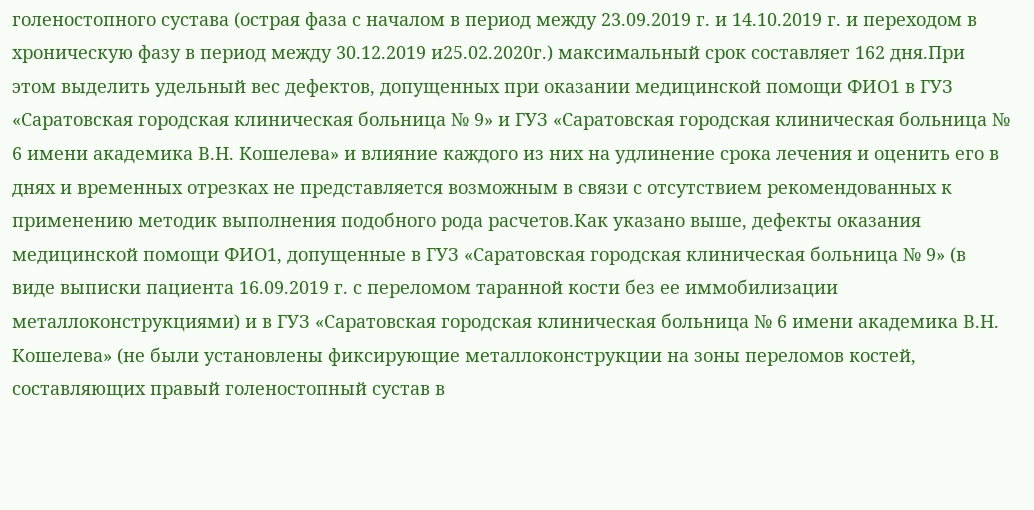голеностопного сустава (острая фаза с началом в период между 23.09.2019 г. и 14.10.2019 г. и переходом в хроническую фазу в период между 30.12.2019 и25.02.2020г.) максимальный срок составляет 162 дня.При этом выделить удельный вес дефектов, допущенных при оказании медицинской помощи ФИО1 в ГУЗ «Саратовская городская клиническая больница № 9» и ГУЗ «Саратовская городская клиническая больница № 6 имени академика В.Н. Кошелева» и влияние каждого из них на удлинение срока лечения и оценить его в днях и временных отрезках не представляется возможным в связи с отсутствием рекомендованных к применению методик выполнения подобного рода расчетов.Как указано выше, дефекты оказания медицинской помощи ФИО1, допущенные в ГУЗ «Саратовская городская клиническая больница № 9» (в виде выписки пациента 16.09.2019 г. с переломом таранной кости без ее иммобилизации металлоконструкциями) и в ГУЗ «Саратовская городская клиническая больница № 6 имени академика В.Н. Кошелева» (не были установлены фиксирующие металлоконструкции на зоны переломов костей, составляющих правый голеностопный сустав в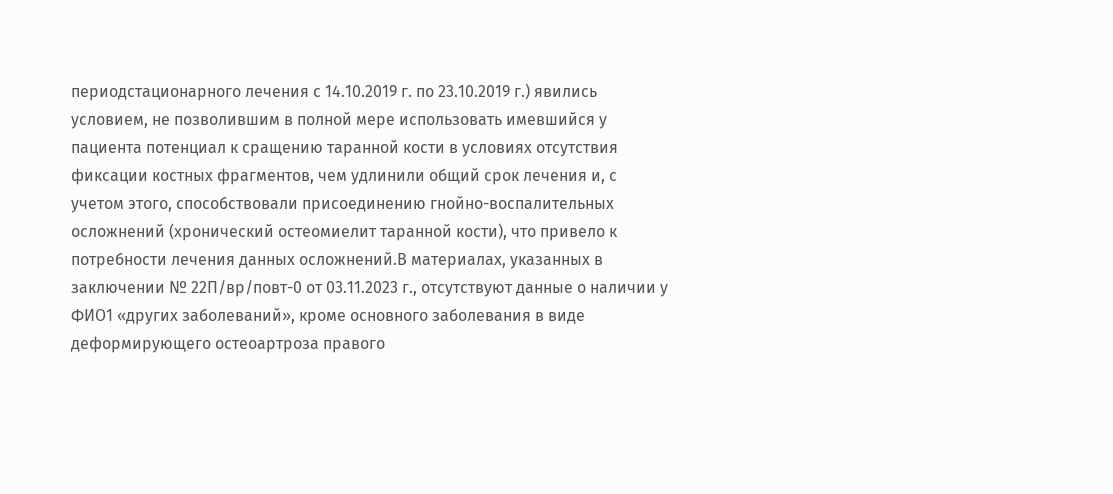периодстационарного лечения с 14.10.2019 г. по 23.10.2019 г.) явились условием, не позволившим в полной мере использовать имевшийся у пациента потенциал к сращению таранной кости в условиях отсутствия фиксации костных фрагментов, чем удлинили общий срок лечения и, с учетом этого, способствовали присоединению гнойно-воспалительных осложнений (хронический остеомиелит таранной кости), что привело к потребности лечения данных осложнений.В материалах, указанных в заключении № 22П/вр/повт-0 от 03.11.2023 г., отсутствуют данные о наличии у ФИО1 «других заболеваний», кроме основного заболевания в виде деформирующего остеоартроза правого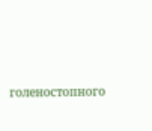голеностопного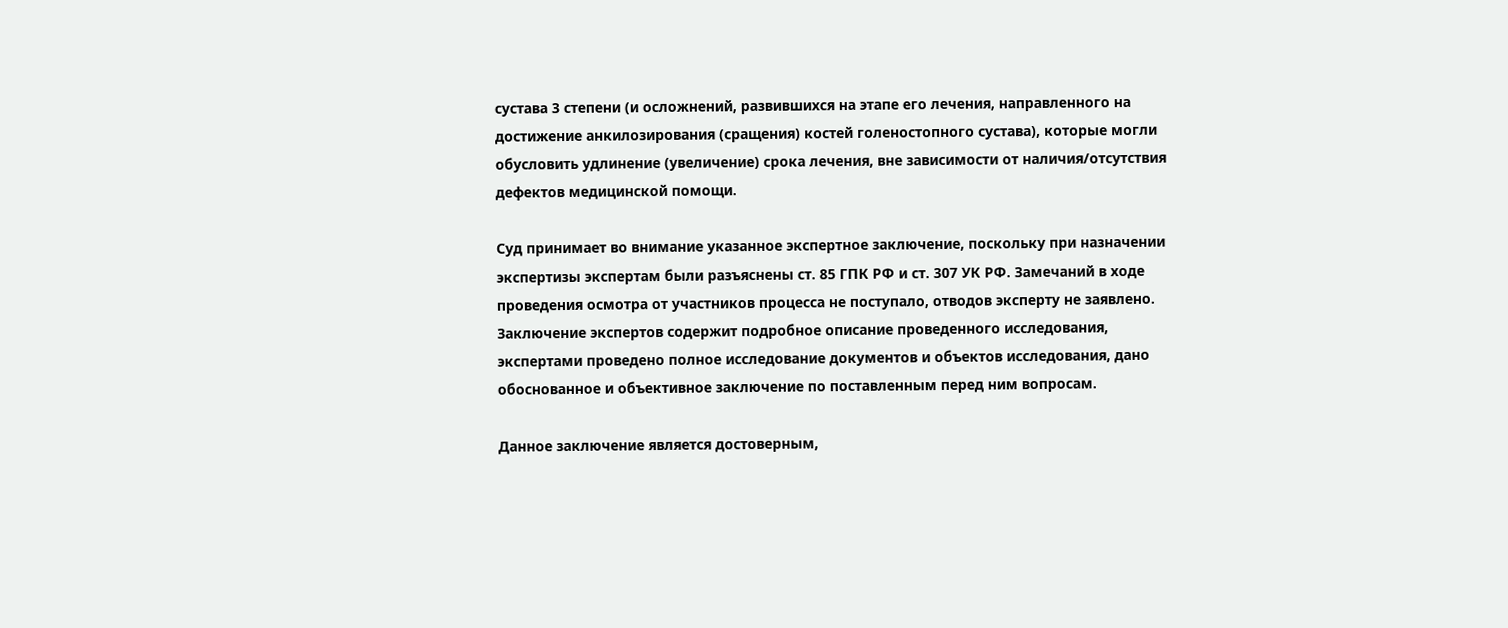сустава 3 степени (и осложнений, развившихся на этапе его лечения, направленного на достижение анкилозирования (сращения) костей голеностопного сустава), которые могли обусловить удлинение (увеличение) срока лечения, вне зависимости от наличия/отсутствия дефектов медицинской помощи.

Суд принимает во внимание указанное экспертное заключение, поскольку при назначении экспертизы экспертам были разъяснены ст. 85 ГПК РФ и ст. 307 УК РФ. Замечаний в ходе проведения осмотра от участников процесса не поступало, отводов эксперту не заявлено. Заключение экспертов содержит подробное описание проведенного исследования, экспертами проведено полное исследование документов и объектов исследования, дано обоснованное и объективное заключение по поставленным перед ним вопросам.

Данное заключение является достоверным,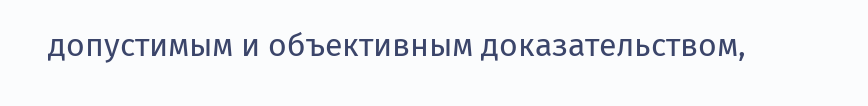допустимым и объективным доказательством,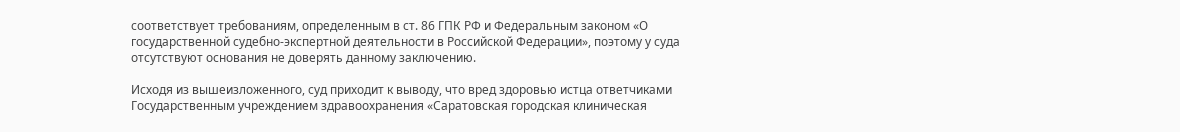соответствует требованиям, определенным в ст. 86 ГПК РФ и Федеральным законом «О государственной судебно-экспертной деятельности в Российской Федерации», поэтому у суда отсутствуют основания не доверять данному заключению.

Исходя из вышеизложенного, суд приходит к выводу, что вред здоровью истца ответчиками Государственным учреждением здравоохранения «Саратовская городская клиническая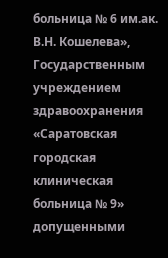больница № 6 им.ак. В.Н. Кошелева», Государственным учреждением здравоохранения «Саратовская городская клиническая больница № 9» допущенными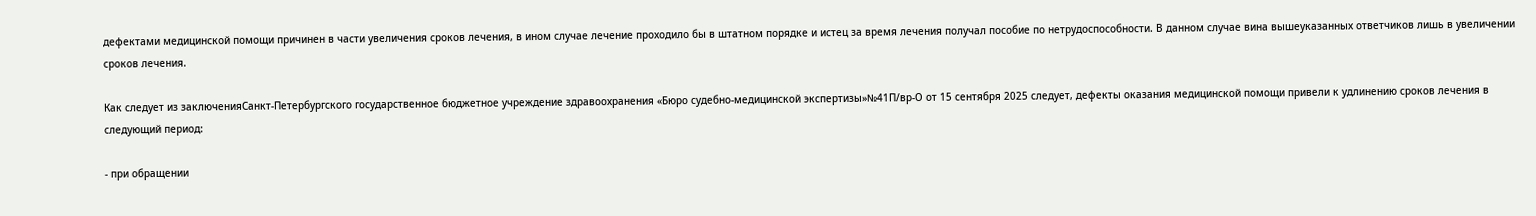дефектами медицинской помощи причинен в части увеличения сроков лечения, в ином случае лечение проходило бы в штатном порядке и истец за время лечения получал пособие по нетрудоспособности. В данном случае вина вышеуказанных ответчиков лишь в увеличении сроков лечения.

Как следует из заключенияСанкт-Петербургского государственное бюджетное учреждение здравоохранения «Бюро судебно-медицинской экспертизы»№41П/вр-О от 15 сентября 2025 следует, дефекты оказания медицинской помощи привели к удлинению сроков лечения в следующий период:

- при обращении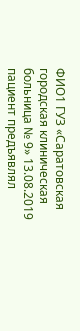ФИО1 ГУЗ «Саратовская городская клиническая больница № 9» 13.08.2019 пациент предъявлял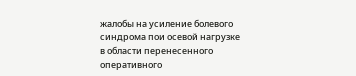жалобы на усиление болевого синдрома пои осевой нагрузке в области перенесенного оперативного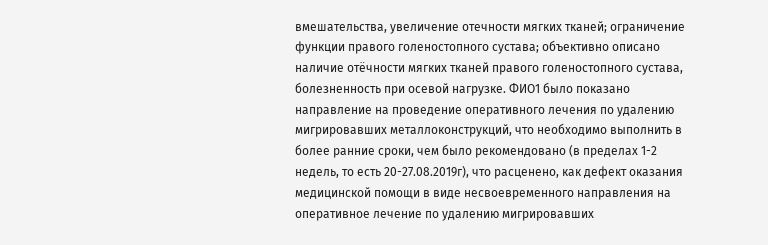вмешательства, увеличение отечности мягких тканей; ограничение функции правого голеностопного сустава; объективно описано наличие отёчности мягких тканей правого голеностопного сустава, болезненность при осевой нагрузке. ФИО1 было показано направление на проведение оперативного лечения по удалению мигрировавших металлоконструкций, что необходимо выполнить в более ранние сроки, чем было рекомендовано (в пределах 1-2 недель, то есть 20-27.08.2019г), что расценено, как дефект оказания медицинской помощи в виде несвоевременного направления на оперативное лечение по удалению мигрировавших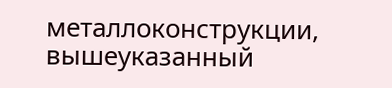металлоконструкции, вышеуказанный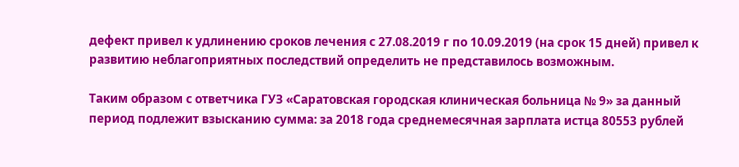дефект привел к удлинению сроков лечения с 27.08.2019 г по 10.09.2019 (на срок 15 дней) привел к развитию неблагоприятных последствий определить не представилось возможным.

Таким образом с ответчика ГУЗ «Саратовская городская клиническая больница № 9» за данный период подлежит взысканию сумма: за 2018 года среднемесячная зарплата истца 80553 рублей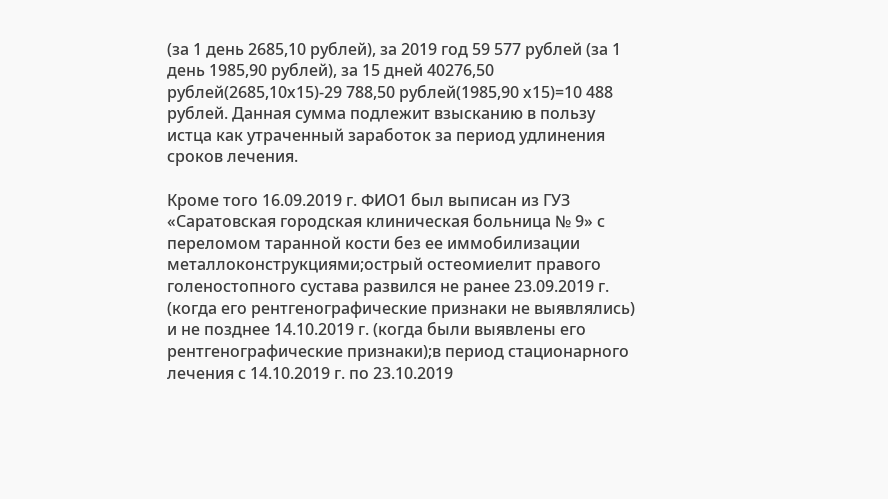(за 1 день 2685,10 рублей), за 2019 год 59 577 рублей (за 1 день 1985,90 рублей), за 15 дней 40276,50 рублей(2685,10х15)-29 788,50 рублей(1985,90 х15)=10 488 рублей. Данная сумма подлежит взысканию в пользу истца как утраченный заработок за период удлинения сроков лечения.

Кроме того 16.09.2019 г. ФИО1 был выписан из ГУЗ «Саратовская городская клиническая больница № 9» с переломом таранной кости без ее иммобилизации металлоконструкциями;острый остеомиелит правого голеностопного сустава развился не ранее 23.09.2019 г. (когда его рентгенографические признаки не выявлялись) и не позднее 14.10.2019 г. (когда были выявлены его рентгенографические признаки);в период стационарного лечения с 14.10.2019 г. по 23.10.2019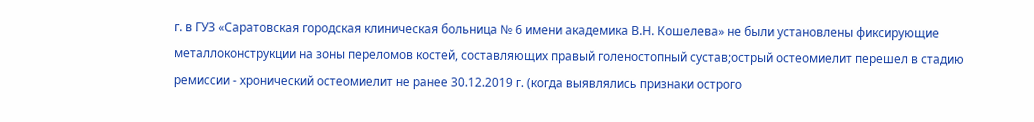г. в ГУЗ «Саратовская городская клиническая больница № 6 имени академика В.Н. Кошелева» не были установлены фиксирующие металлоконструкции на зоны переломов костей, составляющих правый голеностопный сустав;острый остеомиелит перешел в стадию ремиссии - хронический остеомиелит не ранее 30.12.2019 г. (когда выявлялись признаки острого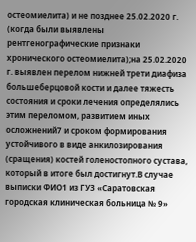остеомиелита) и не позднее 25.02.2020 г. (когда были выявлены рентгенографические признаки хронического остеомиелита);на 25.02.2020 г. выявлен перелом нижней трети диафиза большеберцовой кости и далее тяжесть состояния и сроки лечения определялись этим переломом, развитием иных осложнений7 и сроком формирования устойчивого в виде анкилозирования (сращения) костей голеностопного сустава, который в итоге был достигнут.В случае выписки ФИО1 из ГУЗ «Саратовская городская клиническая больница № 9»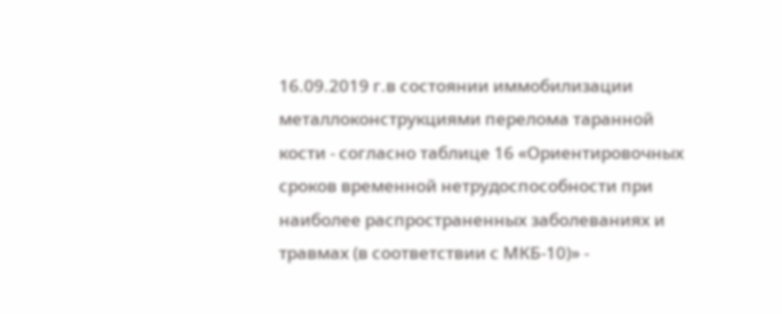16.09.2019 г.в состоянии иммобилизации металлоконструкциями перелома таранной кости - согласно таблице 16 «Ориентировочных сроков временной нетрудоспособности при наиболее распространенных заболеваниях и травмах (в соответствии с МКБ-10)» -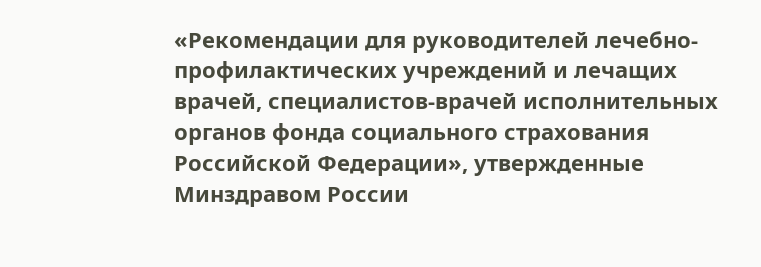«Рекомендации для руководителей лечебно-профилактических учреждений и лечащих врачей, специалистов-врачей исполнительных органов фонда социального страхования Российской Федерации», утвержденные Минздравом России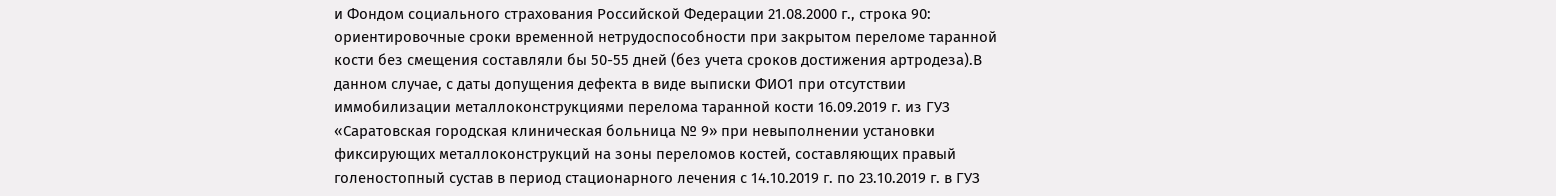и Фондом социального страхования Российской Федерации 21.08.2000 г., строка 90: ориентировочные сроки временной нетрудоспособности при закрытом переломе таранной кости без смещения составляли бы 50-55 дней (без учета сроков достижения артродеза).В данном случае, с даты допущения дефекта в виде выписки ФИО1 при отсутствии иммобилизации металлоконструкциями перелома таранной кости 16.09.2019 г. из ГУЗ «Саратовская городская клиническая больница № 9» при невыполнении установки фиксирующих металлоконструкций на зоны переломов костей, составляющих правый голеностопный сустав в период стационарного лечения с 14.10.2019 г. по 23.10.2019 г. в ГУЗ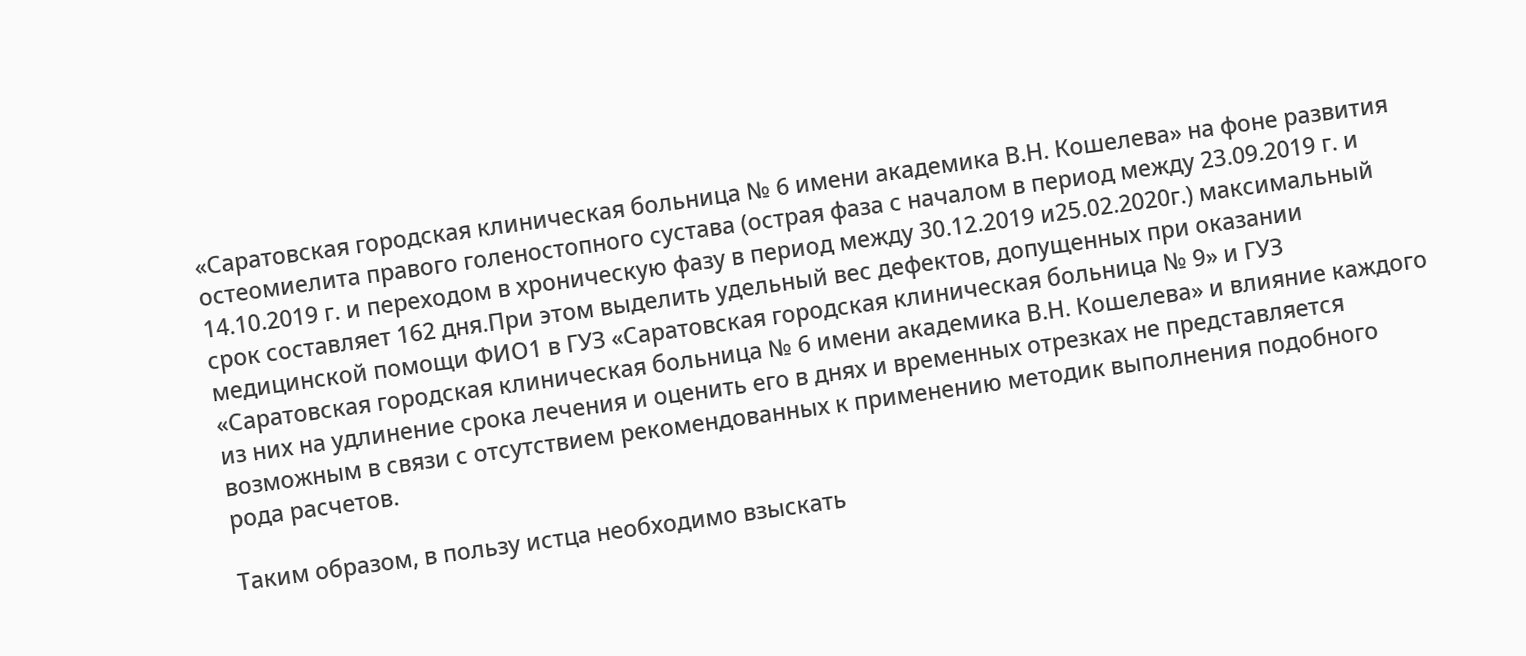«Саратовская городская клиническая больница № 6 имени академика В.Н. Кошелева» на фоне развития остеомиелита правого голеностопного сустава (острая фаза с началом в период между 23.09.2019 г. и 14.10.2019 г. и переходом в хроническую фазу в период между 30.12.2019 и25.02.2020г.) максимальный срок составляет 162 дня.При этом выделить удельный вес дефектов, допущенных при оказании медицинской помощи ФИО1 в ГУЗ «Саратовская городская клиническая больница № 9» и ГУЗ «Саратовская городская клиническая больница № 6 имени академика В.Н. Кошелева» и влияние каждого из них на удлинение срока лечения и оценить его в днях и временных отрезках не представляется возможным в связи с отсутствием рекомендованных к применению методик выполнения подобного рода расчетов.

Таким образом, в пользу истца необходимо взыскать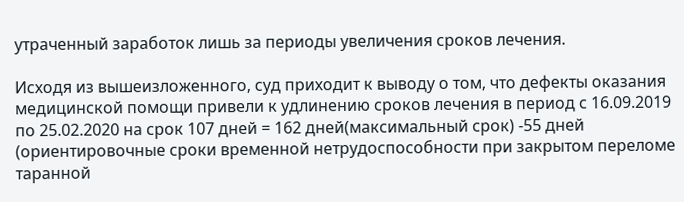утраченный заработок лишь за периоды увеличения сроков лечения.

Исходя из вышеизложенного, суд приходит к выводу о том, что дефекты оказания медицинской помощи привели к удлинению сроков лечения в период с 16.09.2019 по 25.02.2020 на срок 107 дней = 162 дней(максимальный срок) -55 дней (ориентировочные сроки временной нетрудоспособности при закрытом переломе таранной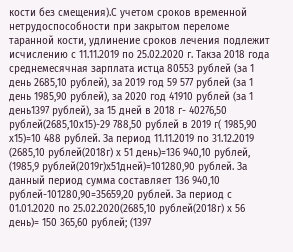кости без смещения).С учетом сроков временной нетрудоспособности при закрытом переломе таранной кости, удлинение сроков лечения подлежит исчислению с 11.11.2019 по 25.02.2020 г. Такза 2018 года среднемесячная зарплата истца 80553 рублей (за 1 день 2685,10 рублей), за 2019 год 59 577 рублей (за 1 день 1985,90 рублей), за 2020 год 41910 рублей (за 1 день1397 рублей), за 15 дней в 2018 г- 40276,50 рублей(2685,10х15)-29 788,50 рублей в 2019 г( 1985,90 х15)=10 488 рублей. За период 11.11.2019 по 31.12.2019 (2685,10 рублей(2018г) х 51 день)=136 940,10 рублей, (1985,9 рублей(2019г)х51дней)=101280,90 рублей. За данный период сумма составляет 136 940,10 рублей-101280,90=35659,20 рублей. За период с 01.01.2020 по 25.02.2020(2685,10 рублей(2018г) х 56 день)= 150 365,60 рублей; (1397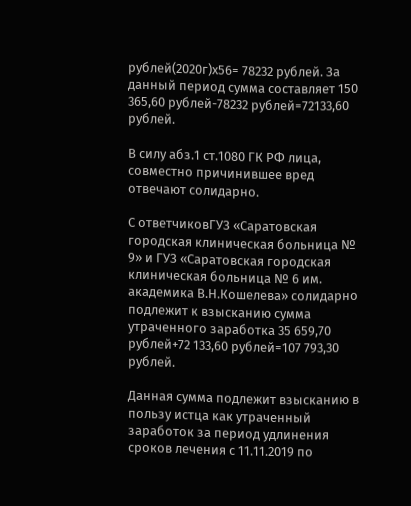рублей(2020г)х56= 78232 рублей. За данный период сумма составляет 150 365,60 рублей-78232 рублей=72133,60 рублей.

В силу абз.1 ст.1080 ГК РФ лица, совместно причинившее вред отвечают солидарно.

С ответчиковГУЗ «Саратовская городская клиническая больница № 9» и ГУЗ «Саратовская городская клиническая больница № 6 им. академика В.Н.Кошелева» солидарно подлежит к взысканию сумма утраченного заработка 35 659,70 рублей+72 133,60 рублей=107 793,30 рублей.

Данная сумма подлежит взысканию в пользу истца как утраченный заработок за период удлинения сроков лечения с 11.11.2019 по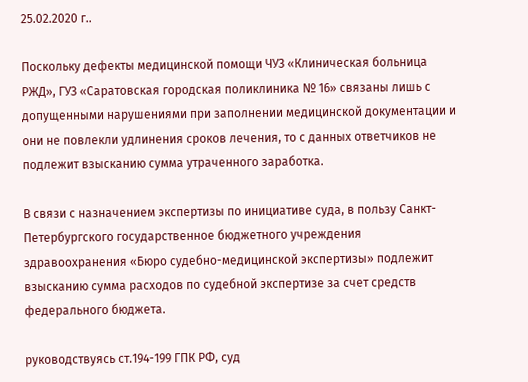25.02.2020 г..

Поскольку дефекты медицинской помощи ЧУЗ «Клиническая больница РЖД», ГУЗ «Саратовская городская поликлиника № 16» связаны лишь с допущенными нарушениями при заполнении медицинской документации и они не повлекли удлинения сроков лечения, то с данных ответчиков не подлежит взысканию сумма утраченного заработка.

В связи с назначением экспертизы по инициативе суда, в пользу Санкт-Петербургского государственное бюджетного учреждения здравоохранения «Бюро судебно-медицинской экспертизы» подлежит взысканию сумма расходов по судебной экспертизе за счет средств федерального бюджета.

руководствуясь ст.194-199 ГПК РФ, суд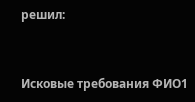решил:


Исковые требования ФИО1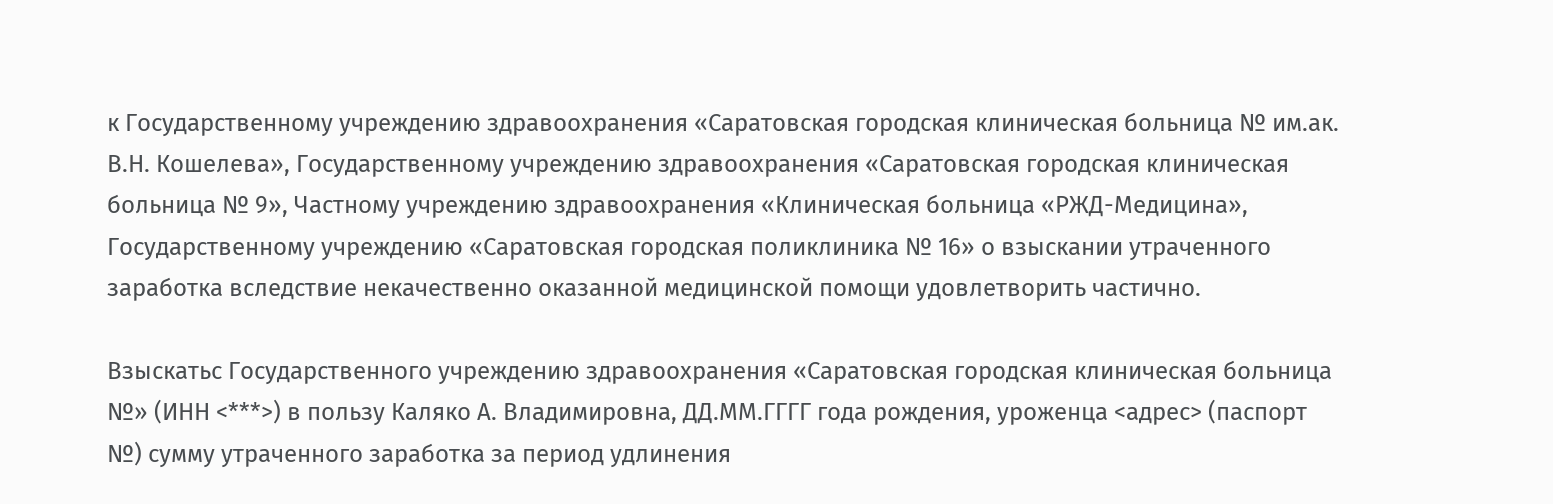к Государственному учреждению здравоохранения «Саратовская городская клиническая больница № им.ак. В.Н. Кошелева», Государственному учреждению здравоохранения «Саратовская городская клиническая больница № 9», Частному учреждению здравоохранения «Клиническая больница «РЖД-Медицина», Государственному учреждению «Саратовская городская поликлиника № 16» о взыскании утраченного заработка вследствие некачественно оказанной медицинской помощи удовлетворить частично.

Взыскатьс Государственного учреждению здравоохранения «Саратовская городская клиническая больница №» (ИНН <***>) в пользу Каляко А. Владимировна, ДД.ММ.ГГГГ года рождения, уроженца <адрес> (паспорт №) сумму утраченного заработка за период удлинения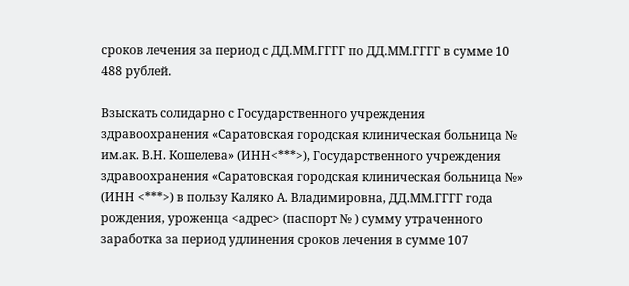сроков лечения за период с ДД.ММ.ГГГГ по ДД.ММ.ГГГГ в сумме 10 488 рублей.

Взыскать солидарно с Государственного учреждения здравоохранения «Саратовская городская клиническая больница № им.ак. В.Н. Кошелева» (ИНН<***>), Государственного учреждения здравоохранения «Саратовская городская клиническая больница №» (ИНН <***>) в пользу Каляко А. Владимировна, ДД.ММ.ГГГГ года рождения, уроженца <адрес> (паспорт № ) сумму утраченного заработка за период удлинения сроков лечения в сумме 107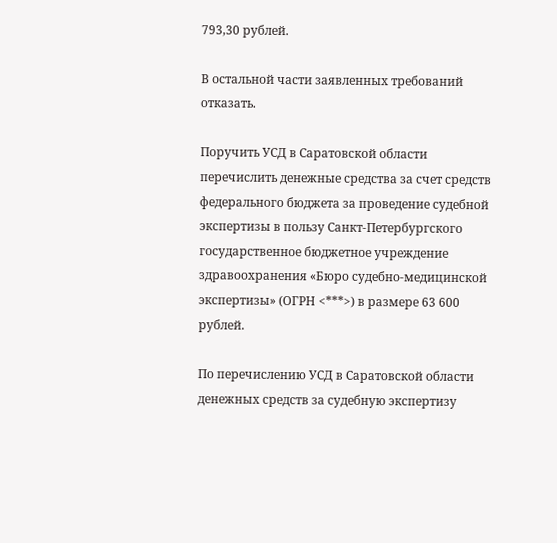793,30 рублей.

В остальной части заявленных требований отказать.

Поручить УСД в Саратовской области перечислить денежные средства за счет средств федерального бюджета за проведение судебной экспертизы в пользу Санкт-Петербургского государственное бюджетное учреждение здравоохранения «Бюро судебно-медицинской экспертизы» (ОГРН <***>) в размере 63 600 рублей.

По перечислению УСД в Саратовской области денежных средств за судебную экспертизу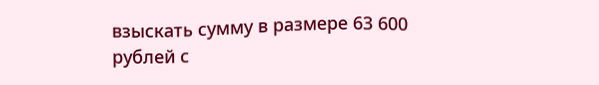взыскать сумму в размере 63 600 рублей с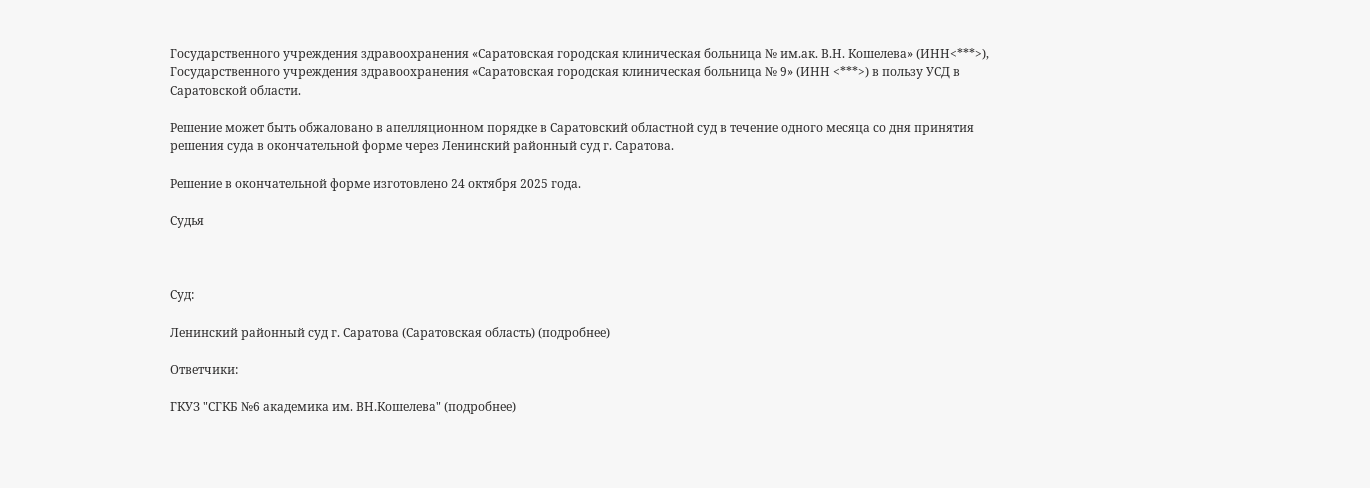Государственного учреждения здравоохранения «Саратовская городская клиническая больница № им.ак. В.Н. Кошелева» (ИНН<***>), Государственного учреждения здравоохранения «Саратовская городская клиническая больница № 9» (ИНН <***>) в пользу УСД в Саратовской области.

Решение может быть обжаловано в апелляционном порядке в Саратовский областной суд в течение одного месяца со дня принятия решения суда в окончательной форме через Ленинский районный суд г. Саратова.

Решение в окончательной форме изготовлено 24 октября 2025 года.

Судья



Суд:

Ленинский районный суд г. Саратова (Саратовская область) (подробнее)

Ответчики:

ГКУЗ "СГКБ №6 академика им. ВН.Кошелева" (подробнее)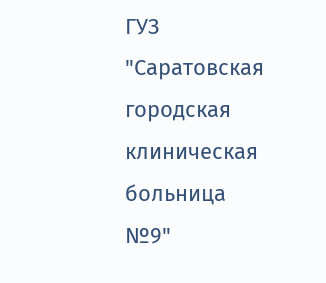ГУЗ "Саратовская городская клиническая больница №9"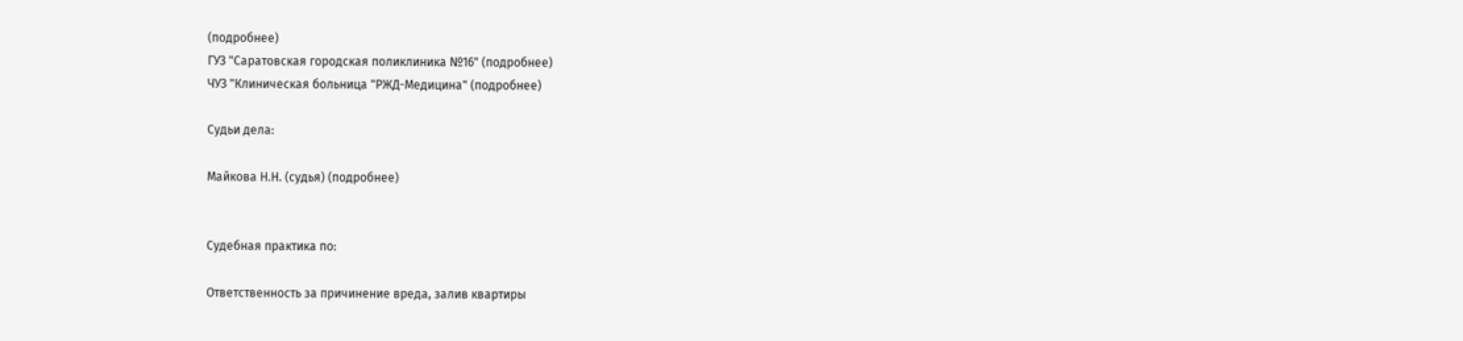(подробнее)
ГУЗ "Саратовская городская поликлиника №16" (подробнее)
ЧУЗ "Клиническая больница "РЖД-Медицина" (подробнее)

Судьи дела:

Майкова Н.Н. (судья) (подробнее)


Судебная практика по:

Ответственность за причинение вреда, залив квартиры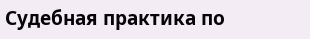Судебная практика по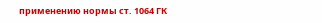применению нормы ст. 1064 ГК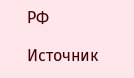РФ

Источник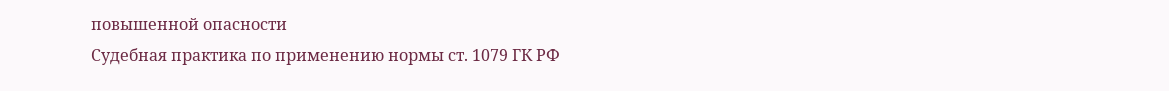повышенной опасности
Судебная практика по применению нормы ст. 1079 ГК РФ